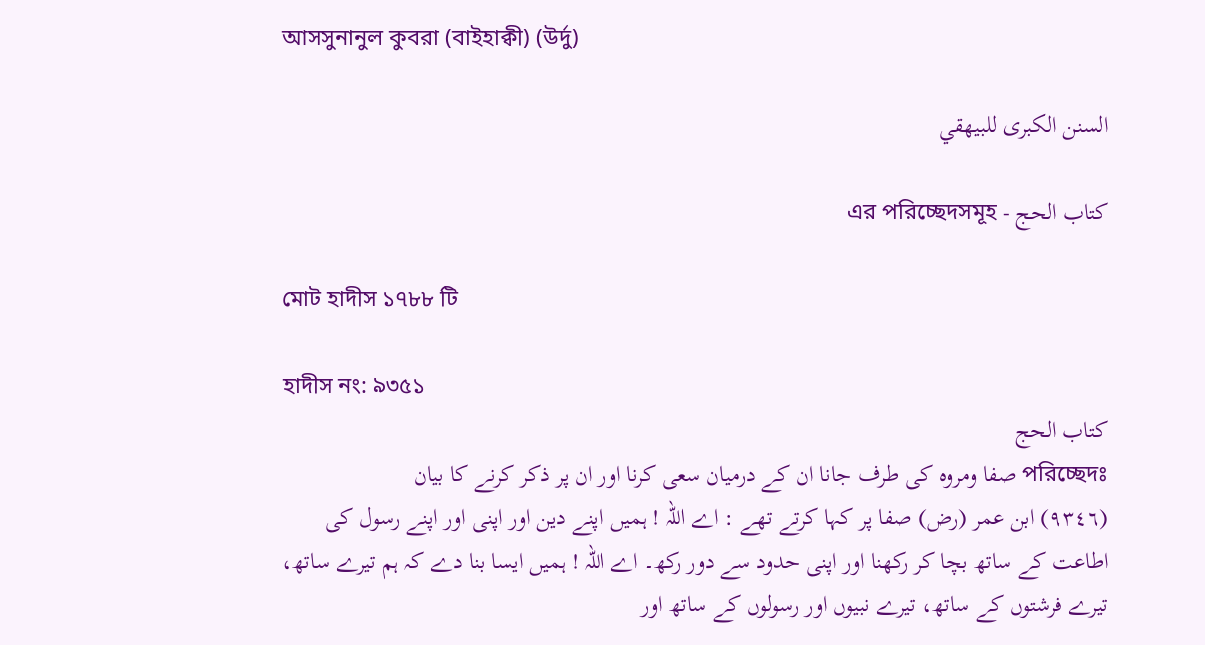আসসুনানুল কুবরা (বাইহাক্বী) (উর্দু)

السنن الكبرى للبيهقي

کتاب الحج - এর পরিচ্ছেদসমূহ

মোট হাদীস ১৭৮৮ টি

হাদীস নং: ৯৩৫১
کتاب الحج
পরিচ্ছেদঃ صفا ومروہ کی طرف جانا ان کے درمیان سعی کرنا اور ان پر ذکر کرنے کا بیان
(٩٣٤٦) ابن عمر (رض) صفا پر کہا کرتے تھے : اے اللہ ! ہمیں اپنے دین اور اپنی اور اپنے رسول کی اطاعت کے ساتھ بچا کر رکھنا اور اپنی حدود سے دور رکھ۔ اے اللہ ! ہمیں ایسا بنا دے کہ ہم تیرے ساتھ، تیرے فرشتوں کے ساتھ، تیرے نبیوں اور رسولوں کے ساتھ اور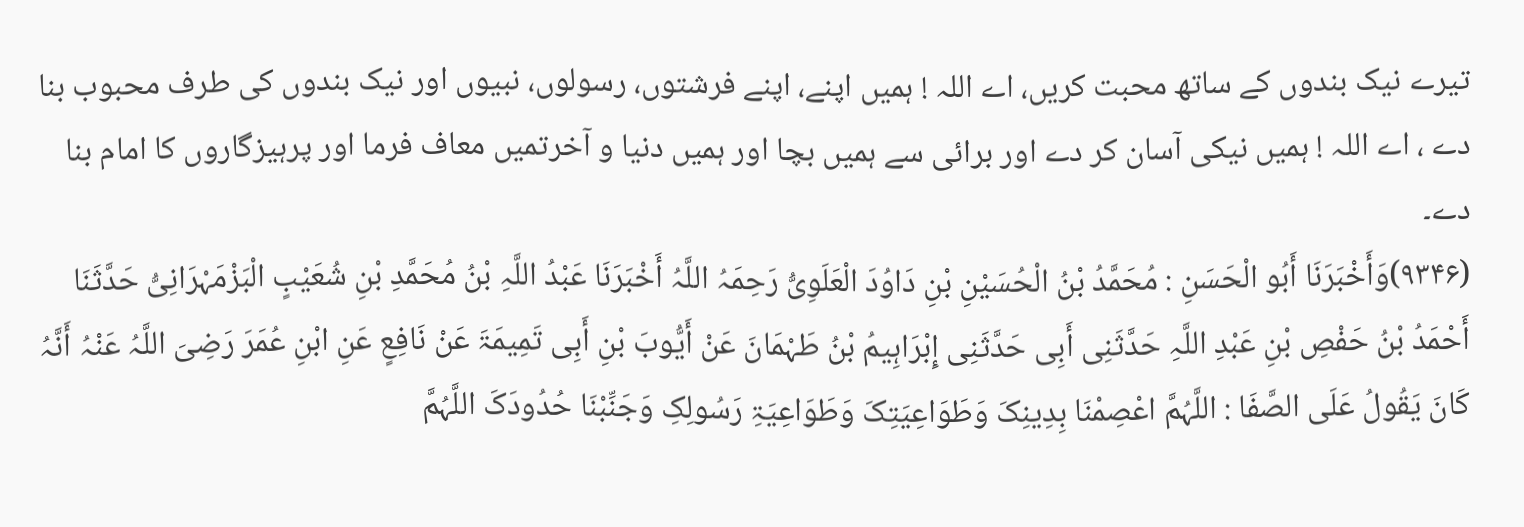تیرے نیک بندوں کے ساتھ محبت کریں، اے اللہ ! ہمیں اپنے، اپنے فرشتوں، رسولوں، نبیوں اور نیک بندوں کی طرف محبوب بنا دے ، اے اللہ ! ہمیں نیکی آسان کر دے اور برائی سے ہمیں بچا اور ہمیں دنیا و آخرتمیں معاف فرما اور پرہیزگاروں کا امام بنا دے۔
(۹۳۴۶)وَأَخْبَرَنَا أَبُو الْحَسَنِ : مُحَمَّدُ بْنُ الْحُسَیْنِ بْنِ دَاوُدَ الْعَلَوِیُّ رَحِمَہُ اللَّہُ أَخْبَرَنَا عَبْدُ اللَّہِ بْنُ مُحَمَّدِ بْنِ شُعَیْبٍ الْبَزْمَہْرَانِیُّ حَدَّثَنَا أَحْمَدُ بْنُ حَفْصِ بْنِ عَبْدِ اللَّہِ حَدَّثَنِی أَبِی حَدَّثَنِی إِبْرَاہِیمُ بْنُ طَہْمَانَ عَنْ أَیُّوبَ بْنِ أَبِی تَمِیمَۃَ عَنْ نَافِعٍ عَنِ ابْنِ عُمَرَ رَضِیَ اللَّہُ عَنْہُ أَنَّہُ کَانَ یَقُولُ عَلَی الصَّفَا : اللَّہُمَّ اعْصِمْنَا بِدِینِکَ وَطَوَاعِیَتِکَ وَطَوَاعِیَۃِ رَسُولِکِ وَجَنِّبْنَا حُدُودَکَ اللَّہُمَّ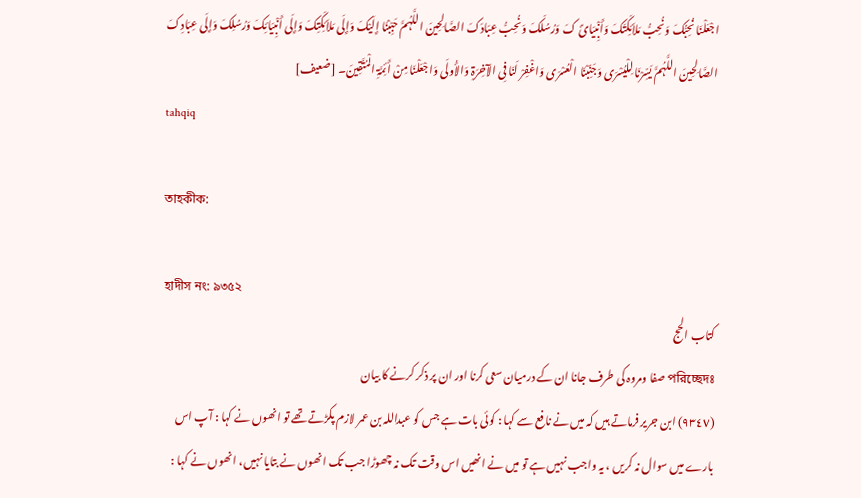اجْعَلْنَا نُحِبُّکَ وَنُحِبُّ مَلاَئِکَتَکَ وَأَنْبِیَائَ کَ وَرُسُلَکَ وَنُحِبُّ عِبَادَکَ الصَّالِحِینَ اللَّہُمَّ حَبِّبْنَا إِلَیْکَ وَإِلَی مَلاَئِکَتِکَ وَإِلَی أَنْبِیَائِکَ وَرُسُلِکَ وَإِلَی عِبَادِکَ الصَّالِحِینَ اللَّہُمَّ یَسِّرْنَا لِلْیُسْرَی وَجَنِّبْنَا الْعُسْرَی وَاغْفِرْ لَنَا فِی الآخِرَۃِ وَالأُولَی وَاجْعَلْنَا مِنْ أَئِمَّۃِ الْمُتَّقِینَ۔ [ضعیف]
tahqiq

তাহকীক:

হাদীস নং: ৯৩৫২
کتاب الحج
পরিচ্ছেদঃ صفا ومروہ کی طرف جانا ان کے درمیان سعی کرنا اور ان پر ذکر کرنے کا بیان
(٩٣٤٧) ابن جریر فرماتے ہیں کہ میں نے نافع سے کہا : کوئی بات ہے جس کو عبداللہ بن عمر لازم پکڑتے تھے تو انھوں نے کہا : آپ اس بارے میں سوال نہ کریں ، یہ واجب نہیں ہے تو میں نے انھیں اس وقت تک نہ چھوڑا جب تک انھوں نے بتایا نہیں، انھوں نے کہا :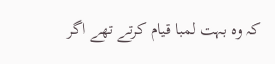کہ وہ بہت لمبا قیام کرتے تھے اگر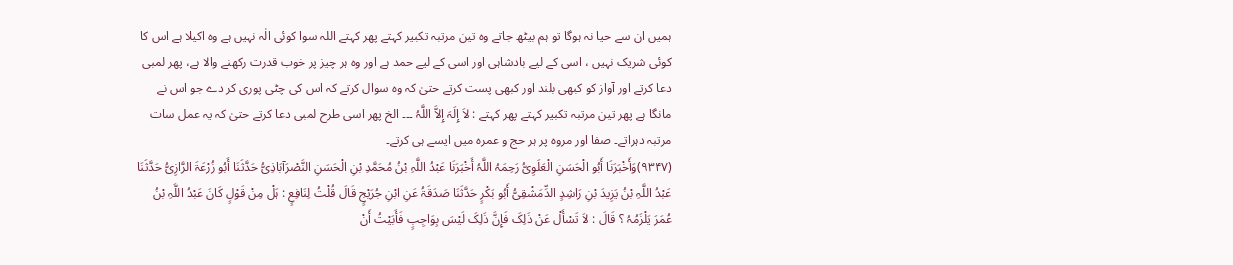ہمیں ان سے حیا نہ ہوگا تو ہم بیٹھ جاتے وہ تین مرتبہ تکبیر کہتے پھر کہتے اللہ سوا کوئی الٰہ نہیں ہے وہ اکیلا ہے اس کا کوئی شریک نہیں ، اسی کے لیے بادشاہی اور اسی کے لیے حمد ہے اور وہ ہر چیز پر خوب قدرت رکھنے والا ہے، پھر لمبی دعا کرتے اور آواز کو کبھی بلند اور کبھی پست کرتے حتیٰ کہ وہ سوال کرتے کہ اس کی چٹی پوری کر دے جو اس نے مانگا ہے پھر تین مرتبہ تکبیر کہتے پھر کہتے : لاَ إِلَہَ إِلاَّ اللَّہُ ۔۔۔ الخ پھر اسی طرح لمبی دعا کرتے حتیٰ کہ یہ عمل سات مرتبہ دہراتے۔ صفا اور مروہ پر ہر حج و عمرہ میں ایسے ہی کرتے۔
(۹۳۴۷)وَأَخْبَرَنَا أَبُو الْحَسَنِ الْعَلَوِیُّ رَحِمَہُ اللَّہُ أَخْبَرَنَا عَبْدُ اللَّہِ بْنُ مُحَمَّدِ بْنِ الْحَسَنِ النَّصْرَآبَاذِیُّ حَدَّثَنَا أَبُو زُرْعَۃَ الرَّازِیُّ حَدَّثَنَا عَبْدُ اللَّہِ بْنُ یَزِیدَ بْنِ رَاشِدٍ الدِّمَشْقِیُّ أَبُو بَکْرٍ حَدَّثَنَا صَدَقَۃُ عَنِ ابْنِ جُرَیْجٍ قَالَ قُلْتُ لِنَافِعٍ : ہَلْ مِنْ قَوْلٍ کَانَ عَبْدُ اللَّہِ بْنُ عُمَرَ یَلْزَمُہُ ؟ قَالَ : لاَ تَسْأَلْ عَنْ ذَلِکَ فَإِنَّ ذَلِکَ لَیْسَ بِوَاجِبٍ فَأَبَیْتُ أَنْ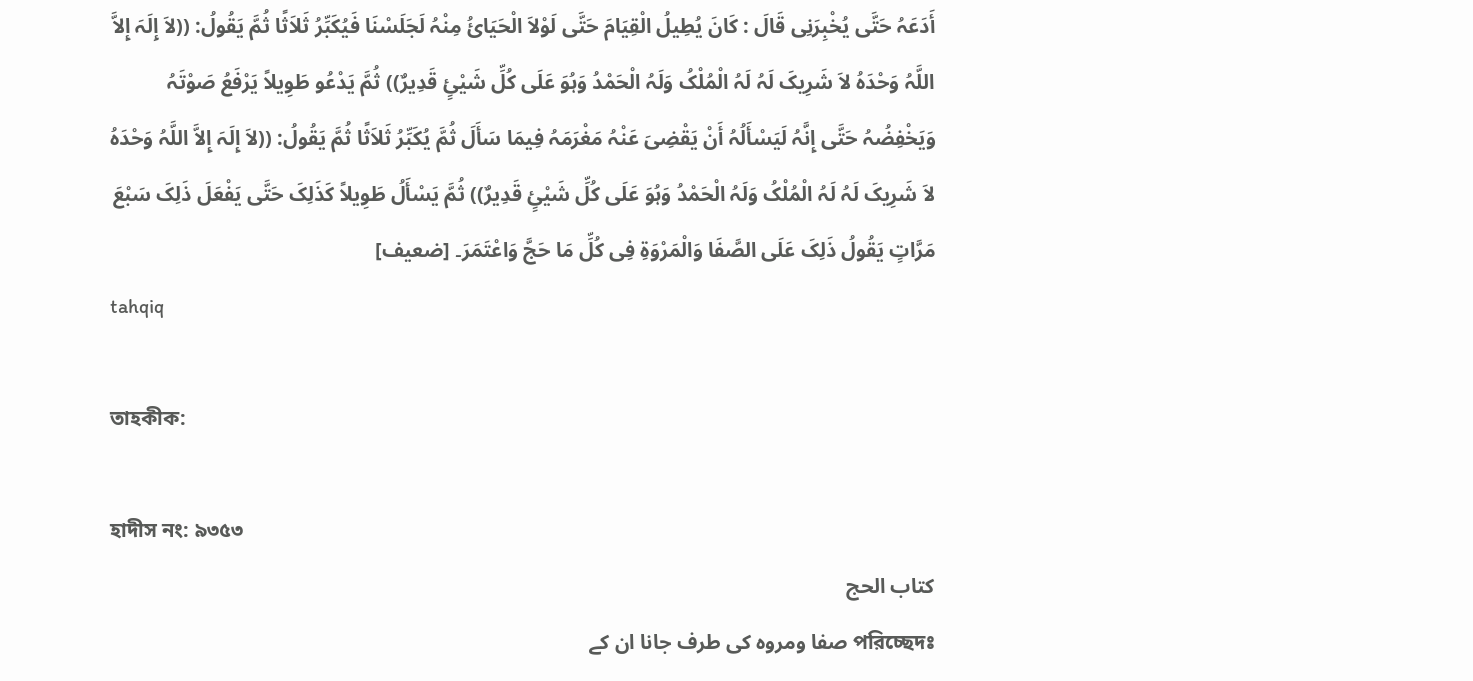أَدَعَہُ حَتَّی یُخْبِرَنِی قَالَ : کَانَ یُطِیلُ الْقِیَامَ حَتَّی لَوْلاَ الْحَیَائُ مِنْہُ لَجَلَسْنَا فَیُکَبِّرُ ثَلاَثًا ثُمَّ یَقُولُ: ((لاَ إِلَہَ إِلاَّ اللَّہُ وَحْدَہُ لاَ شَرِیکَ لَہُ لَہُ الْمُلْکُ وَلَہُ الْحَمْدُ وَہُوَ عَلَی کُلِّ شَیْئٍ قَدِیرٌ)) ثُمَّ یَدْعُو طَوِیلاً یَرْفَعُ صَوْتَہُ وَیَخْفِضُہُ حَتَّی إِنَّہُ لَیَسْأَلُہُ أَنْ یَقْضِیَ عَنْہُ مَغْرَمَہُ فِیمَا سَأَلَ ثُمَّ یُکَبِّرُ ثَلاَثًا ثُمَّ یَقُولُ: ((لاَ إِلَہَ إِلاَّ اللَّہُ وَحْدَہُ لاَ شَرِیکَ لَہُ لَہُ الْمُلْکُ وَلَہُ الْحَمْدُ وَہُوَ عَلَی کُلِّ شَیْئٍ قَدِیرٌ)) ثُمَّ یَسْأَلُ طَوِیلاً کَذَلِکَ حَتَّی یَفْعَلَ ذَلِکَ سَبْعَ مَرَّاتٍ یَقُولُ ذَلِکَ عَلَی الصَّفَا وَالْمَرْوَۃِ فِی کُلِّ مَا حَجَّ وَاعْتَمَرَ۔ [ضعیف]
tahqiq

তাহকীক:

হাদীস নং: ৯৩৫৩
کتاب الحج
পরিচ্ছেদঃ صفا ومروہ کی طرف جانا ان کے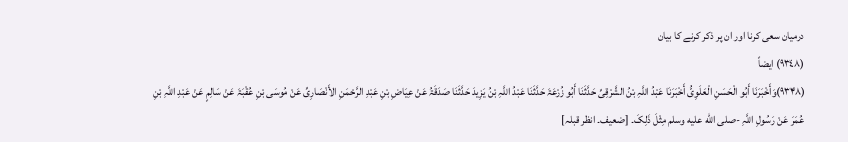درمیان سعی کرنا اور ان پر ذکر کرنے کا بیان
(٩٣٤٨) ایضاً
(۹۳۴۸)وَأَخْبَرَنَا أَبُو الْحَسَنِ الْعَلَوِیُّ أَخْبَرَنَا عَبْدُ اللَّہِ بْنُ الشَّرْقِیِّ حَدَّثَنَا أَبُو زُرْعَۃَ حَدَّثَنَا عَبْدُ اللَّہِ بْنُ یَزِیدَ حَدَّثَنَا صَدَقَۃُ عَنْ عِیَاضِ بْنِ عَبْدِ الرَّحْمَنِ الأَنْصَارِیِّ عَنْ مُوسَی بْنِ عُقْبَۃَ عَنْ سَالِمٍ عَنْ عَبْدِ اللَّہِ بْنِ عُمَرَ عَنْ رَسُولِ اللَّہِ -صلى الله عليه وسلم مِثْلَ ذَلِکَ۔ [ضعیف۔ انظر قبلہ]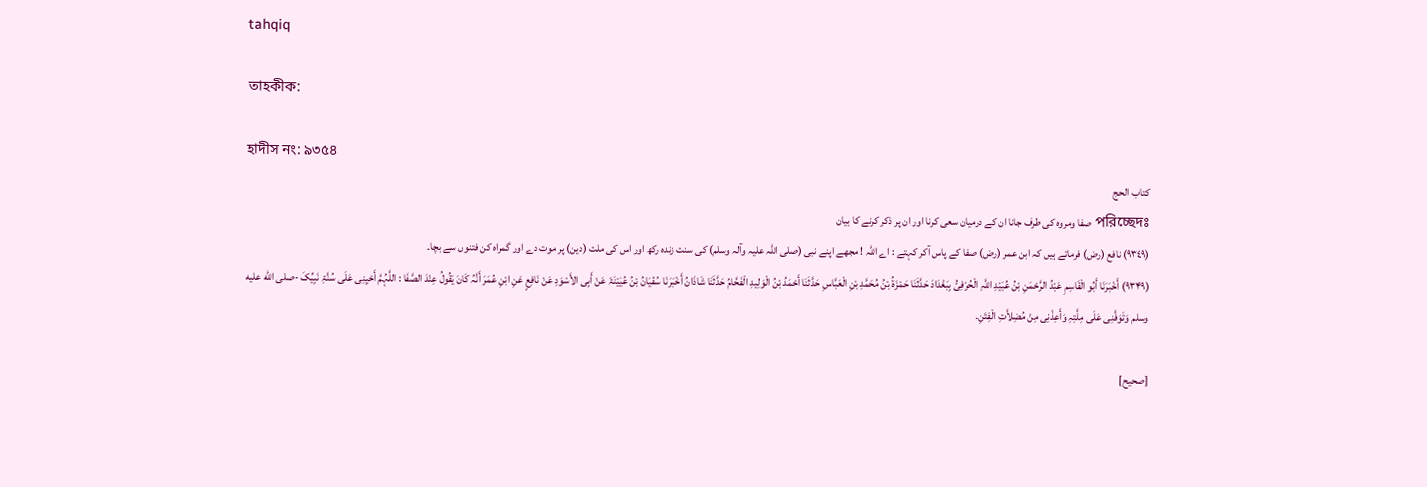tahqiq

তাহকীক:

হাদীস নং: ৯৩৫৪
کتاب الحج
পরিচ্ছেদঃ صفا ومروہ کی طرف جانا ان کے درمیان سعی کرنا اور ان پر ذکر کرنے کا بیان
(٩٣٤٩) نافع (رض) فرماتے ہیں کہ ابن عمر (رض) صفا کے پاس آکر کہتے : اے اللہ ! مجھے اپنے نبی (صلی اللہ علیہ وآلہ وسلم) کی سنت زندہ رکھ اور اس کی ملت (دین) پر موت دے اور گمراہ کن فتنوں سے بچا۔
(۹۳۴۹) أَخْبَرَنَا أَبُو الْقَاسِمِ عَبْدُ الرَّحْمَنِ بْنُ عُبَیْدِ اللَّہِ الْحُرْفِیُّ بِبَغْدَادَ حَدَّثَنَا حَمْزَۃُ بْنُ مُحَمَّدِ بْنِ الْعَبَّاسِ حَدَّثَنَا أَحْمَدُ بْنُ الْوَلِیدِ الْفَحَّامُ حَدَّثَنَا شَاذَانُ أَخْبَرَنَا سُفْیَانُ بْنُ عُیَیْنَۃَ عَنْ أَبِی الأَسْوَدِ عَنْ نَافِعٍ عَنِ ابْنِ عُمَرَ أَنَّہُ کَانَ یَقُولُ عِنْدَ الصَّفَا : اللَّہُمَّ أَحْیِنِی عَلَی سُنَّۃِ نَبِیِّکَ -صلى الله عليه وسلم وَتَوَفَّنِی عَلَی مِلَّتِہِ وَأَعِذْنِی مِنْ مُضِلاَّتِ الْفِتَنِ۔

[صحیح]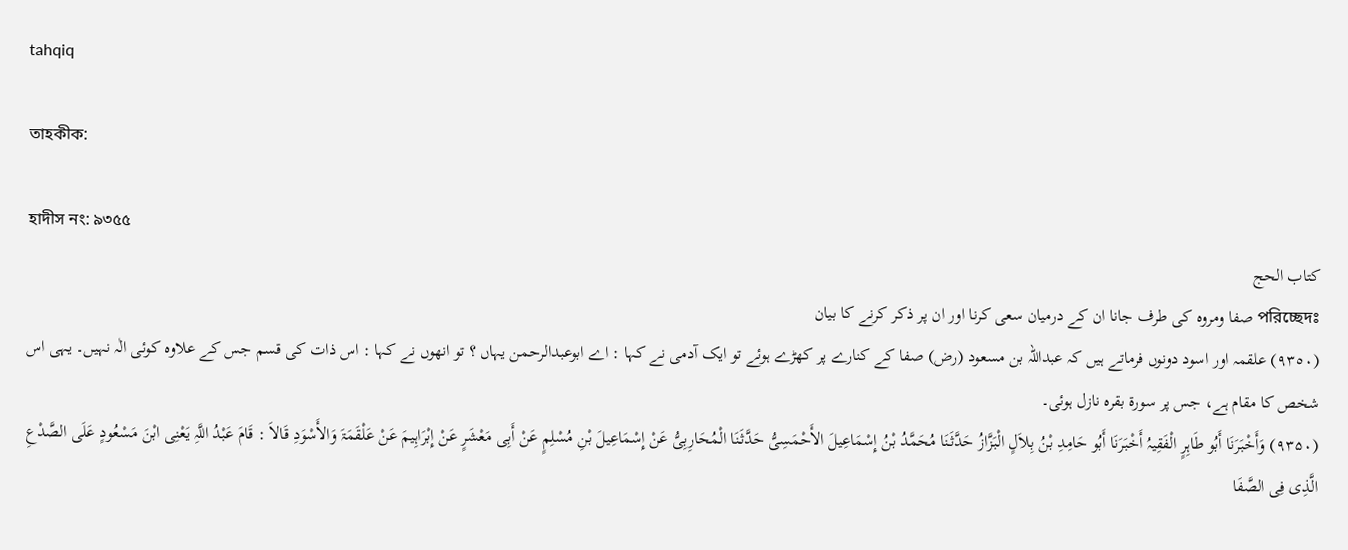tahqiq

তাহকীক:

হাদীস নং: ৯৩৫৫
کتاب الحج
পরিচ্ছেদঃ صفا ومروہ کی طرف جانا ان کے درمیان سعی کرنا اور ان پر ذکر کرنے کا بیان
(٩٣٥٠) علقمہ اور اسود دونوں فرماتے ہیں کہ عبداللہ بن مسعود (رض) صفا کے کنارے پر کھڑے ہوئے تو ایک آدمی نے کہا : اے ابوعبدالرحمن یہاں ؟ تو انھوں نے کہا : اس ذات کی قسم جس کے علاوہ کوئی الٰہ نہیں۔ یہی اس شخص کا مقام ہے، جس پر سورة بقرہ نازل ہوئی۔
(۹۳۵۰) وَأَخْبَرَنَا أَبُو طَاہِرٍ الْفَقِیہُ أَخْبَرَنَا أَبُو حَامِدِ بْنُ بِلاَلٍ الْبَزَّازُ حَدَّثَنَا مُحَمَّدُ بْنُ إِسْمَاعِیلَ الأَحْمَسِیُّ حَدَّثَنَا الْمُحَارِبِیُّ عَنْ إِسْمَاعِیلَ بْنِ مُسْلِمٍ عَنْ أَبِی مَعْشَرٍ عَنْ إِبْرَاہِیمَ عَنْ عَلْقَمَۃَ وَالأَسْوَدِ قَالاَ : قَامَ عَبْدُ اللَّہِ یَعْنِی ابْنَ مَسْعُودٍ عَلَی الصَّدْعِ الَّذِی فِی الصَّفَا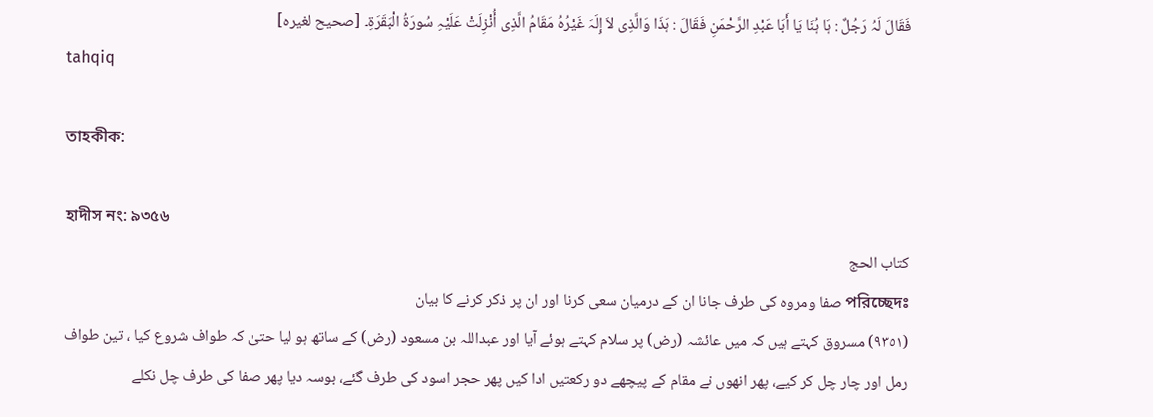فَقَالَ لَہُ رَجُلٌ : ہَا ہُنَا یَا أَبَا عَبْدِ الرَّحْمَنِ فَقَالَ : ہَذَا وَالَّذِی لاَ إِلَہَ غَیْرُہُ مَقَامُ الَّذِی أُنْزِلَتْ عَلَیْہِ سُورَۃُ الْبَقَرَۃِ۔ [صحیح لغیرہ]
tahqiq

তাহকীক:

হাদীস নং: ৯৩৫৬
کتاب الحج
পরিচ্ছেদঃ صفا ومروہ کی طرف جانا ان کے درمیان سعی کرنا اور ان پر ذکر کرنے کا بیان
(٩٣٥١) مسروق کہتے ہیں کہ میں عائشہ (رض) پر سلام کہتے ہوئے آیا اور عبداللہ بن مسعود (رض) کے ساتھ ہو لیا حتیٰ کہ طواف شروع کیا ، تین طواف رمل اور چار چل کر کیے، پھر انھوں نے مقام کے پیچھے دو رکعتیں ادا کیں پھر حجر اسود کی طرف گئے، بوسہ دیا پھر صفا کی طرف چل نکلے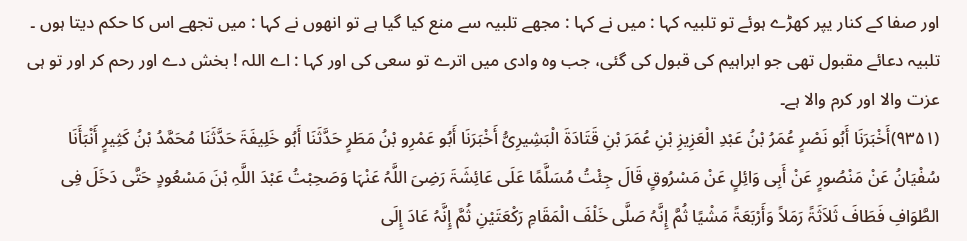اور صفا کے کنار یپر کھڑے ہوئے تو تلبیہ کہا : میں نے کہا : مجھے تلبیہ سے منع کیا گیا ہے تو انھوں نے کہا : میں تجھے اس کا حکم دیتا ہوں ۔ تلبیہ دعائے مقبول تھی جو ابراہیم کی قبول کی گئی، جب وہ وادی میں اترے تو سعی کی اور کہا : اے اللہ ! بخش دے اور رحم کر اور تو ہی عزت والا اور کرم والا ہے۔
(۹۳۵۱)أَخْبَرَنَا أَبُو نَصْرٍ عُمَرُ بْنُ عَبْدِ الْعَزِیزِ بْنِ عُمَرَ بْنِ قَتَادَۃَ الْبَشِیرِیُّ أَخْبَرَنَا أَبُو عَمْرِو بْنُ مَطَرٍ حَدَّثَنَا أَبُو خَلِیفَۃَ حَدَّثَنَا مُحَمَّدُ بْنُ کَثِیرٍ أَنْبَأَنَا سُفْیَانُ عَنْ مَنْصُورٍ عَنْ أَبِی وَائِلٍ عَنْ مَسْرُوقٍ قَالَ جِئْتُ مُسَلَّمًا عَلَی عَائِشَۃَ رَضِیَ اللَّہُ عَنْہَا وَصَحِبْتُ عَبْدَ اللَّہِ بْنَ مَسْعُودٍ حَتَّی دَخَلَ فِی الطَّوَافِ فَطَافَ ثَلاَثَۃً رَمَلاً وَأَرْبَعَۃً مَشْیًا ثُمَّ إِنَّہُ صَلَّی خَلْفَ الْمَقَامِ رَکْعَتَیْنِ ثُمَّ إِنَّہُ عَادَ إِلَی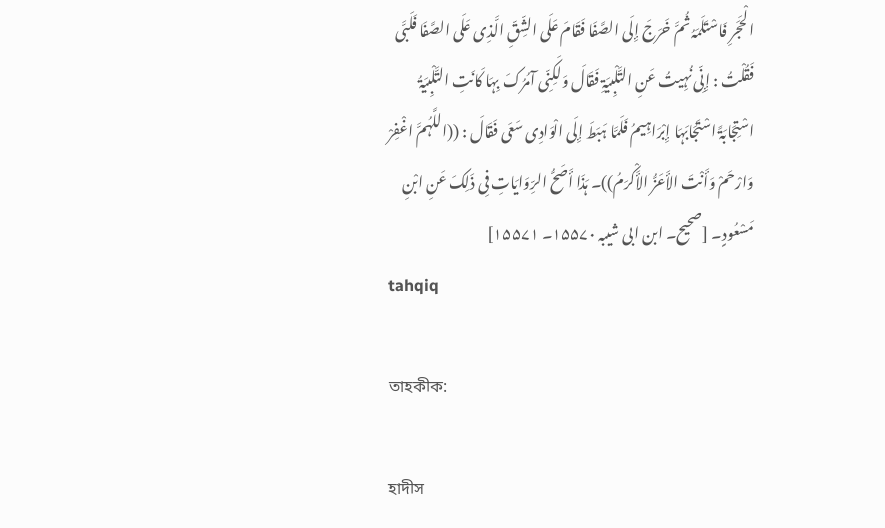الْحَجَرِ فَاسْتَلَمَہُ ثُمَّ خَرَجَ إِلَی الصَّفَا فَقَامَ عَلَی الشِّقِّ الَّذِی عَلَی الصَّفَا فَلَبَّی فَقُلْتُ : إِنِّی نُہِیتُ عَنِ التَّلْبِیَۃِ فَقَالَ وَلَکِنِّی آمُرُکَ بِہَا کَانَتِ التَّلْبِیَۃُ اسْتِجَابَۃً اسْتَجَابَہَا إِبْرَاہِیمُ فَلَمَّا ہَبَطَ إِلَی الْوَادِی سَعَی فَقَالَ : ((اللَّہُمَّ اغْفِرْ وَارْحَمْ وَأَنْتَ الأَعَزُّ الأَکْرَمُ))۔ ہَذَا أَصَحُّ الرِّوَایَاتِ فِی ذَلِکَ عَنِ ابْنِ مَسْعُودٍ۔ [صحیح۔ ابن ابی شیبہ ۱۵۵۷۰۔ ۱۵۵۷۱]
tahqiq

তাহকীক:

হাদীস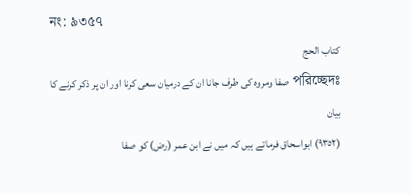নং: ৯৩৫৭
کتاب الحج
পরিচ্ছেদঃ صفا ومروہ کی طرف جانا ان کے درمیان سعی کرنا اور ان پر ذکر کرنے کا بیان
(٩٣٥٢) ابواسحاق فرماتے ہیں کہ میں نے ابن عمر (رض) کو صفا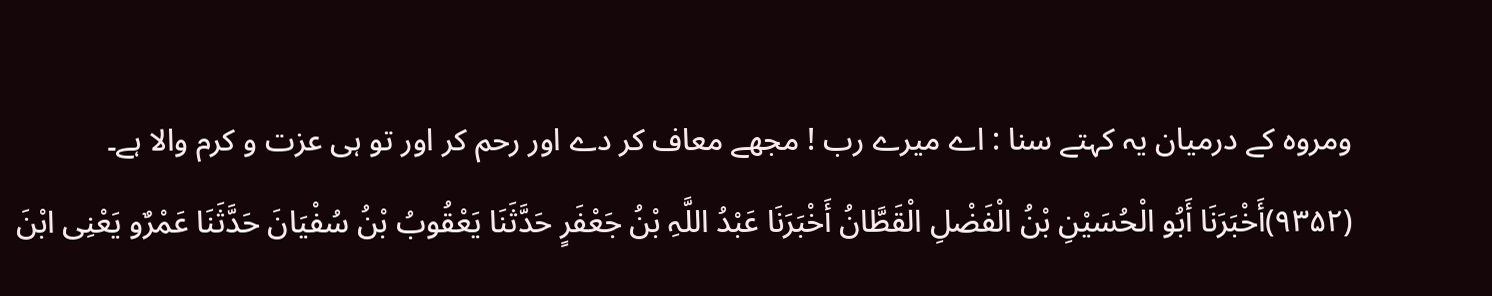ومروہ کے درمیان یہ کہتے سنا : اے میرے رب ! مجھے معاف کر دے اور رحم کر اور تو ہی عزت و کرم والا ہے۔
(۹۳۵۲)أَخْبَرَنَا أَبُو الْحُسَیْنِ بْنُ الْفَضْلِ الْقَطَّانُ أَخْبَرَنَا عَبْدُ اللَّہِ بْنُ جَعْفَرٍ حَدَّثَنَا یَعْقُوبُ بْنُ سُفْیَانَ حَدَّثَنَا عَمْرٌو یَعْنِی ابْنَ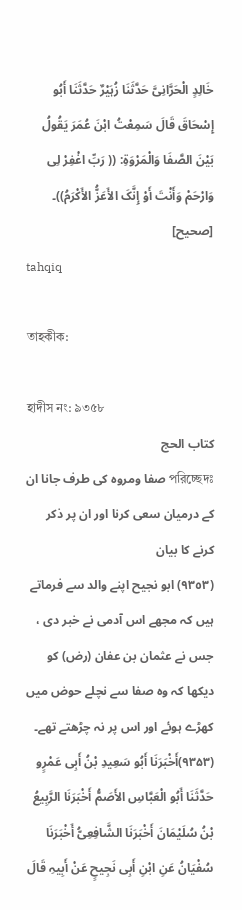خَالِدٍ الْحَرَّانِیَّ حَدَّثَنَا زُہَیْرٌ حَدَّثَنَا أَبُو إِسْحَاقَ قَالَ سَمِعْتُ ابْنَ عُمَرَ یَقُولُ بَیْنَ الصَّفَا وَالْمَرْوَۃِ: (( رَبِّ اغْفِرْ لِی وَارْحَمْ وَأَنْتَ أَوْ إِنَّکَ الأَعَزُّ الأَکْرَمُ))۔ [صحیح]
tahqiq

তাহকীক:

হাদীস নং: ৯৩৫৮
کتاب الحج
পরিচ্ছেদঃ صفا ومروہ کی طرف جانا ان کے درمیان سعی کرنا اور ان پر ذکر کرنے کا بیان
(٩٣٥٣) ابو نجیح اپنے والد سے فرماتے ہیں کہ مجھے اس آدمی نے خبر دی ، جس نے عثمان بن عفان (رض) کو دیکھا کہ وہ صفا سے نچلے حوض میں کھڑے ہوئے اور اس پر نہ چڑھتے تھے۔
(۹۳۵۳)أَخْبَرَنَا أَبُو سَعِیدِ بْنُ أَبِی عَمْرٍو حَدَّثَنَا أَبُو الْعَبَّاسِ الأَصَمُّ أَخْبَرَنَا الرَّبِیعُ بْنُ سُلَیْمَانَ أَخْبَرَنَا الشَّافِعِیُّ أَخْبَرَنَا سُفْیَانُ عَنِ ابْنِ أَبِی نَجِیحٍ عَنْ أَبِیہِ قَالَ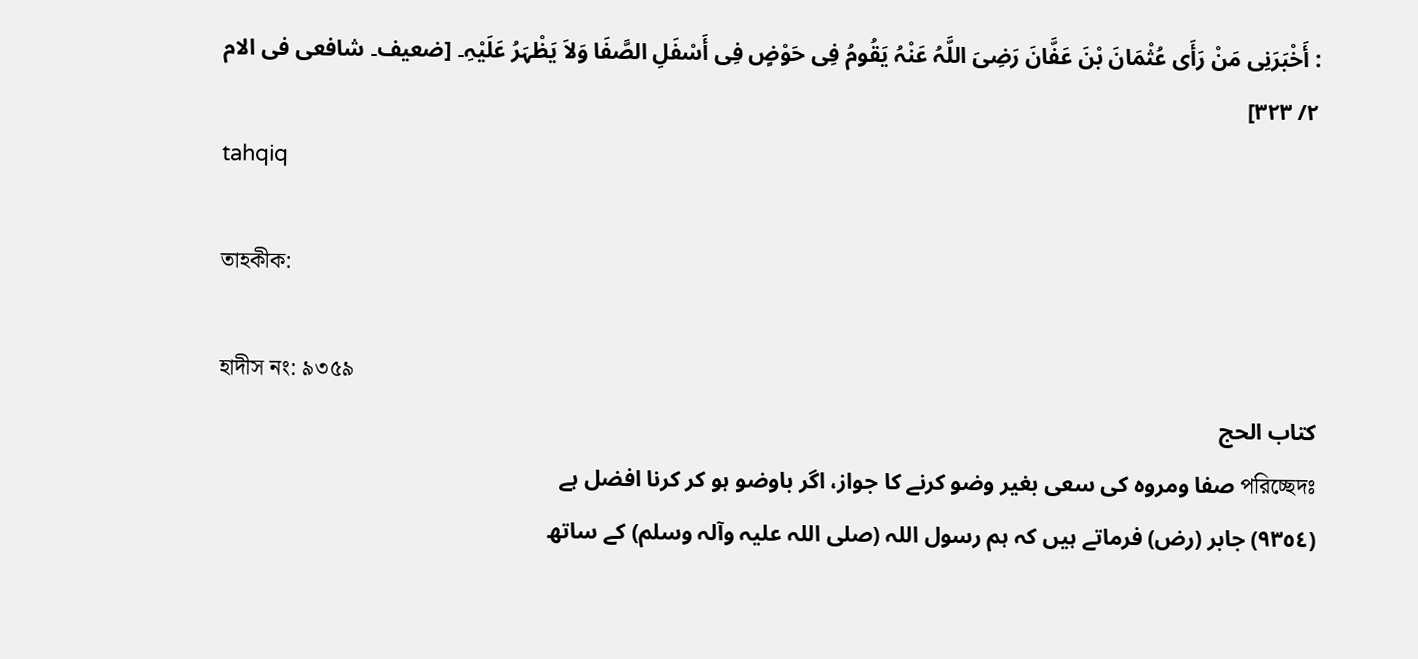: أَخْبَرَنِی مَنْ رَأَی عُثْمَانَ بْنَ عَفَّانَ رَضِیَ اللَّہُ عَنْہُ یَقُومُ فِی حَوْضٍ فِی أَسْفَلِ الصَّفَا وَلاَ یَظْہَرُ عَلَیْہِ۔ [ضعیف۔ شافعی فی الام ۲/ ۳۲۳]
tahqiq

তাহকীক:

হাদীস নং: ৯৩৫৯
کتاب الحج
পরিচ্ছেদঃ صفا ومروہ کی سعی بغیر وضو کرنے کا جواز، اگر باوضو ہو کر کرنا افضل ہے
(٩٣٥٤) جابر (رض) فرماتے ہیں کہ ہم رسول اللہ (صلی اللہ علیہ وآلہ وسلم) کے ساتھ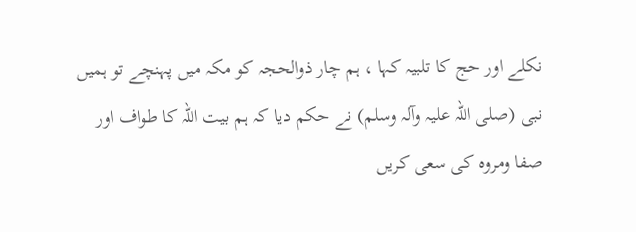نکلے اور حج کا تلبیہ کہا ، ہم چار ذوالحجہ کو مکہ میں پہنچے تو ہمیں نبی (صلی اللہ علیہ وآلہ وسلم) نے حکم دیا کہ ہم بیت اللہ کا طواف اور صفا ومروہ کی سعی کریں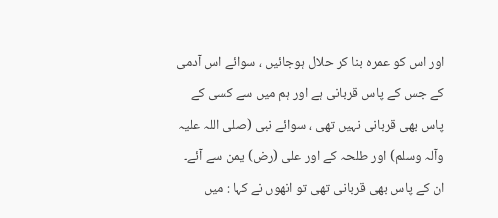اور اس کو عمرہ بنا کر حلال ہوجائیں ، سوائے اس آدمی کے جس کے پاس قربانی ہے اور ہم میں سے کسی کے پاس بھی قربانی نہیں تھی ، سوائے نبی (صلی اللہ علیہ وآلہ وسلم) اور طلحہ کے اور علی (رض) یمن سے آئے۔ ان کے پاس بھی قربانی تھی تو انھوں نے کہا : میں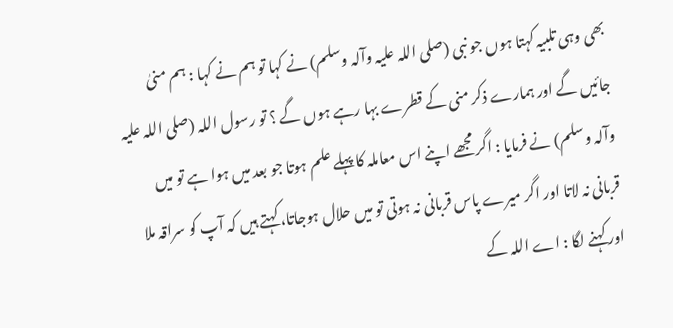بھی وہی تلبیہ کہتا ہوں جو نبی (صلی اللہ علیہ وآلہ وسلم) نے کہا تو ہم نے کہا : ہم منیٰ جائیں گے اور ہمارے ذکر منی کے قطرے بہا رہے ہوں گے ؟ تو رسول اللہ (صلی اللہ علیہ وآلہ وسلم) نے فرمایا : اگر مجھے اپنے اس معاملہ کا پہلے علم ہوتا جو بعد میں ہوا ہے تو میں قربانی نہ لاتا اور اگر میرے پاس قربانی نہ ہوتی تو میں حلال ہوجاتا، کہتے ہیں کہ آپ کو سراقہ ملا اور کہنے لگا : اے اللہ کے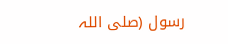رسول (صلی اللہ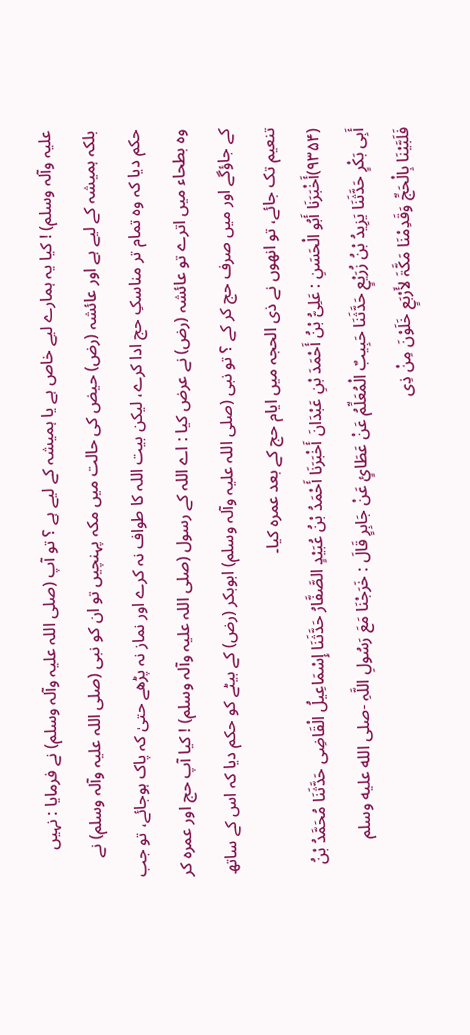علیہ وآلہ وسلم) ! کیا یہ ہمارے لیے خاص ہے یا ہمیشہ کے لیے ہے ؟ تو آپ (صلی اللہ علیہ وآلہ وسلم) نے فرمایا : نہیں بلکہ ہمیشہ کے لیے ہے اور عائشہ (رض) حیض کی حالت میں مکہ پہنچیں تو ان کو نبی (صلی اللہ علیہ وآلہ وسلم) نے حکم دیا کہ وہ تمام تر مناسکِ حج ادا کرے، لیکن بیت اللہ کا طواف نہ کرے اور نماز نہ پڑھے حتیٰ کہ پاک ہوجائے، تو جب وہ بطحاء میں اترے تو عائشہ (رض) نے عرض کیا : اے اللہ کے رسول (صلی اللہ علیہ وآلہ وسلم) ! کیا آپ حج اور عمرہ کر کے جاؤگے اور میں صرف حج کر کے ؟ تو نبی (صلی اللہ علیہ وآلہ وسلم) ابوبکر (رض) کے بیٹے کو حکم دیا کہ اس کے ساتھ تنعیم تک جائے، تو انھوں نے ذی الحجہ میں ایام حج کے بعد عمرہ کیا۔
(۹۳۵۴)أَخْبَرَنَا أَبُو الْحَسَنِ : عَلِیُّ بْنُ أَحْمَدَ بْنِ عَبْدَانَ أَخْبَرَنَا أَحْمَدُ بْنُ عُبَیْدٍ الصَّفَّارُ حَدَّثَنَا إِسْمَاعِیلُ الْقَاضِی حَدَّثَنَا مُحَمَّدُ بْنُ أَبِی بَکْرٍ حَدَّثَنَا یَزِیدُ بْنُ زُرَیْعٍ حَدَّثَنَا حَبِیبٌ الْمُعَلِّمُ عَنْ عَطَائٍ عَنْ جَابِرٍ قَالَ : خَرَجْنَا مَعَ رَسُولِ اللَّہِ -صلى الله عليه وسلم فَلَبَّیْنَا بِالْحَجِّ وَقَدِمْنَا مَکَّۃَ لأَرْبَعٍ خَلَوْنَ مِنْ ذِی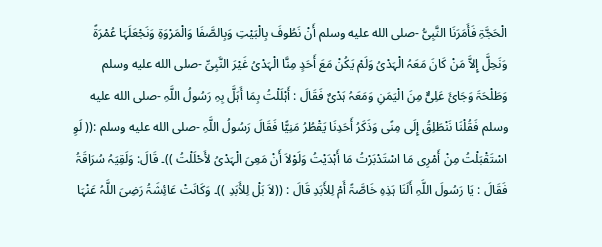الْحَجَّۃِ فَأَمَرَنَا النَّبِیُّ -صلى الله عليه وسلم أَنْ نَطُوفَ بِالْبَیْتِ وَبِالصَّفَا وَالْمَرْوَۃِ وَنَجْعَلَہَا عُمْرَۃً وَنَحِلَّ إِلاَّ مَنْ کَانَ مَعَہُ الْہَدْیُ وَلَمْ یَکُنْ مَعَ أَحَدٍ مِنَّا الْہَدْیُ غَیْرَ النَّبِیِّ -صلى الله عليه وسلم وَطَلْحَۃَ وَجَائَ عَلِیٌّ مِنَ الْیَمَنِ وَمَعَہُ ہَدْیٌ فَقَالَ : أَہْلَلْتُ بِمَا أَہَلَّ بِہِ رَسُولُ اللَّہِ -صلى الله عليه وسلم فَقُلْنَا نَنْطَلِقُ إِلَی مِنًی وَذَکَرُ أَحَدِنَا یَقْطُرُ مَنِیًّا فَقَالَ رَسُولُ اللَّہِ -صلى الله عليه وسلم :(( لَوِ اسْتَقْبَلْتُ مِنْ أَمْرِی مَا اسْتَدْبَرْتُ مَا أَہْدَیْتُ وَلَوْلاَ أَنْ مَعِیَ الْہَدْیُ لأَحْلَلْتُ ))۔ قَالَ: وَلَقِیَہُ سُرَاقَۃُ فَقَالَ : یَا رَسُولَ اللَّہِ أَلَنَا ہَذِہِ خَاصَّۃً أَمْ لِلأَبَدِ قَالَ : ((لاَ بَلْ لِلأَبَدِ ))۔ وَکَانَتْ عَائِشَۃُ رَضِیَ اللَّہُ عَنْہَا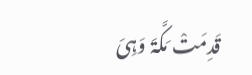قَدِمَتْ مَکَّۃَ وَہِیَ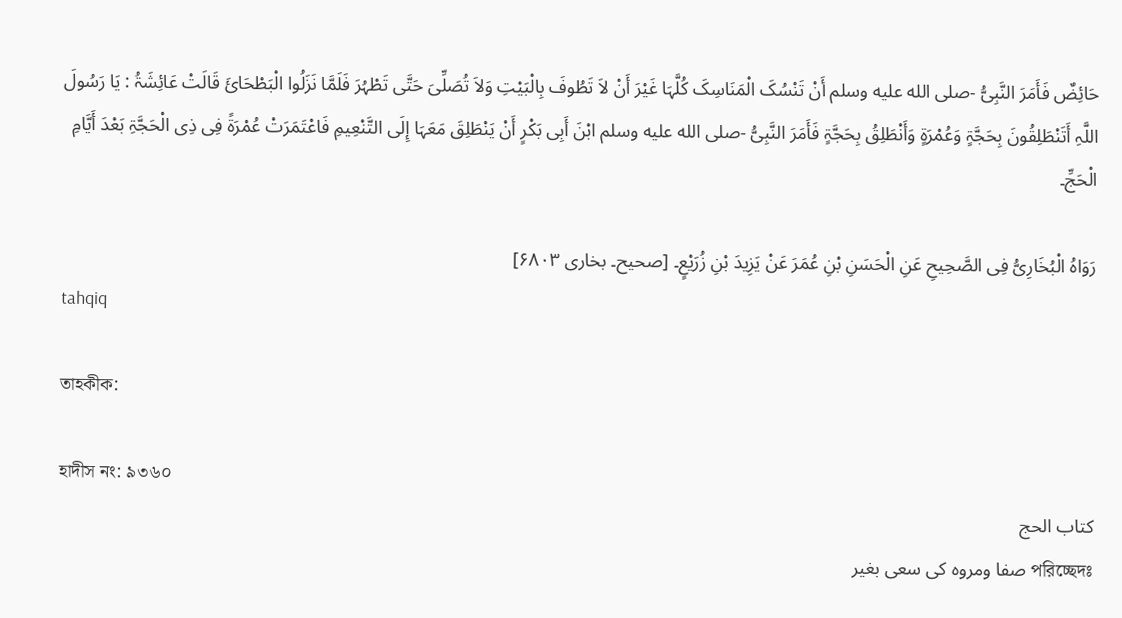حَائِضٌ فَأَمَرَ النَّبِیُّ -صلى الله عليه وسلم أَنْ تَنْسُکَ الْمَنَاسِکَ کُلَّہَا غَیْرَ أَنْ لاَ تَطُوفَ بِالْبَیْتِ وَلاَ تُصَلِّیَ حَتَّی تَطْہُرَ فَلَمَّا نَزَلُوا الْبَطْحَائَ قَالَتْ عَائِشَۃُ : یَا رَسُولَ اللَّہِ أَتَنْطَلِقُونَ بِحَجَّۃٍ وَعُمْرَۃٍ وَأَنْطَلِقُ بِحَجَّۃٍ فَأَمَرَ النَّبِیُّ -صلى الله عليه وسلم ابْنَ أَبِی بَکْرٍ أَنْ یَنْطَلِقَ مَعَہَا إِلَی التَّنْعِیمِ فَاعْتَمَرَتْ عُمْرَۃً فِی ذِی الْحَجَّۃِ بَعْدَ أَیَّامِ الْحَجِّ۔

رَوَاہُ الْبُخَارِیُّ فِی الصَّحِیحِ عَنِ الْحَسَنِ بْنِ عُمَرَ عَنْ یَزِیدَ بْنِ زُرَیْعٍ۔ [صحیح۔ بخاری ۶۸۰۳]
tahqiq

তাহকীক:

হাদীস নং: ৯৩৬০
کتاب الحج
পরিচ্ছেদঃ صفا ومروہ کی سعی بغیر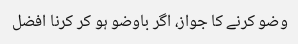وضو کرنے کا جواز، اگر باوضو ہو کر کرنا افضل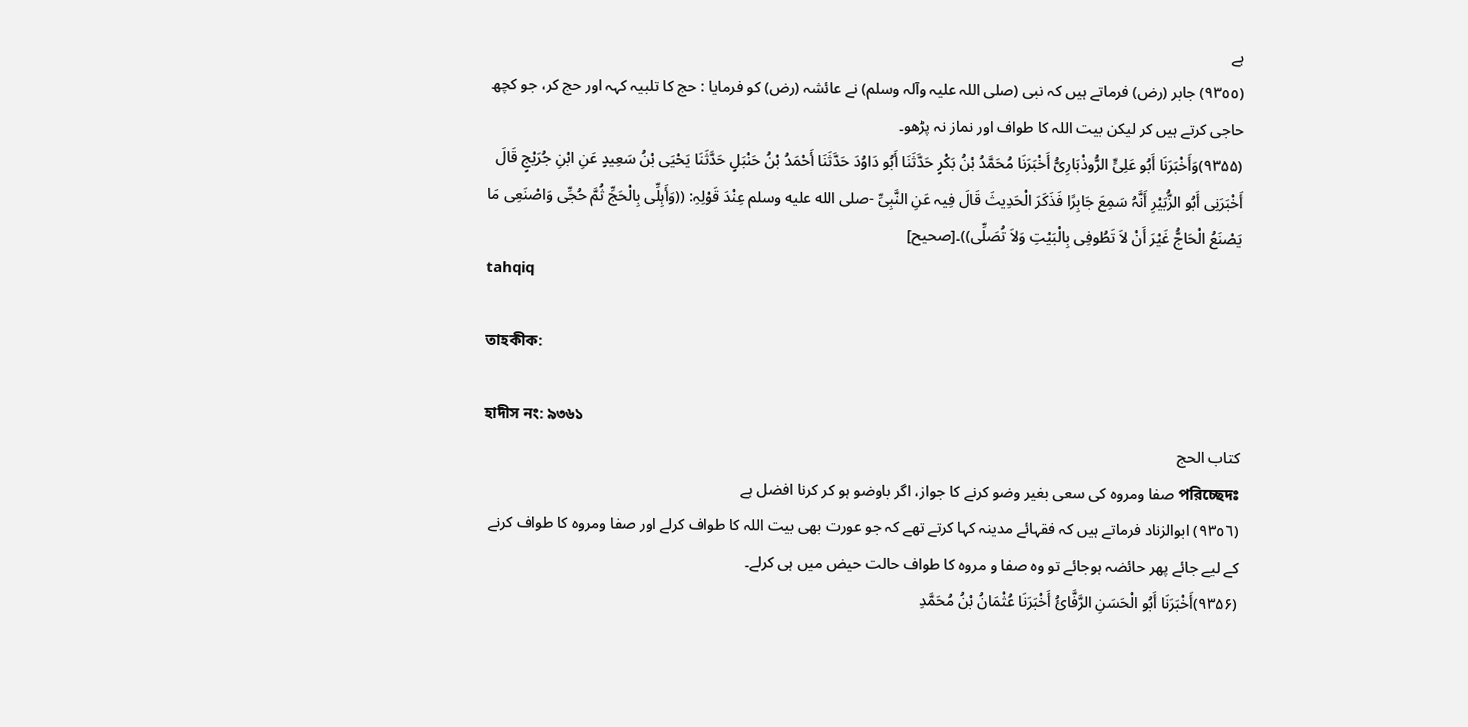ہے
(٩٣٥٥) جابر (رض) فرماتے ہیں کہ نبی (صلی اللہ علیہ وآلہ وسلم) نے عائشہ (رض) کو فرمایا : حج کا تلبیہ کہہ اور حج کر، جو کچھ حاجی کرتے ہیں کر لیکن بیت اللہ کا طواف اور نماز نہ پڑھو۔
(۹۳۵۵)وَأَخْبَرَنَا أَبُو عَلِیٍّ الرُّوذْبَارِیُّ أَخْبَرَنَا مُحَمَّدُ بْنُ بَکْرٍ حَدَّثَنَا أَبُو دَاوُدَ حَدَّثَنَا أَحْمَدُ بْنُ حَنْبَلٍ حَدَّثَنَا یَحْیَی بْنُ سَعِیدٍ عَنِ ابْنِ جُرَیْجٍ قَالَ أَخْبَرَنِی أَبُو الزُّبَیْرِ أَنَّہُ سَمِعَ جَابِرًا فَذَکَرَ الْحَدِیثَ قَالَ فِیہ عَنِ النَّبِیِّ -صلى الله عليه وسلم عِنْدَ قَوْلِہِ: ((وَأَہِلِّی بِالْحَجِّ ثُمَّ حُجِّی وَاصْنَعِی مَا یَصْنَعُ الْحَاجُّ غَیْرَ أَنْ لاَ تَطُوفِی بِالْبَیْتِ وَلاَ تُصَلِّی))۔[صحیح]
tahqiq

তাহকীক:

হাদীস নং: ৯৩৬১
کتاب الحج
পরিচ্ছেদঃ صفا ومروہ کی سعی بغیر وضو کرنے کا جواز، اگر باوضو ہو کر کرنا افضل ہے
(٩٣٥٦) ابوالزناد فرماتے ہیں کہ فقہائے مدینہ کہا کرتے تھے کہ جو عورت بھی بیت اللہ کا طواف کرلے اور صفا ومروہ کا طواف کرنے کے لیے جائے پھر حائضہ ہوجائے تو وہ صفا و مروہ کا طواف حالت حیض میں ہی کرلے۔
(۹۳۵۶)أَخْبَرَنَا أَبُو الْحَسَنِ الرَّفَّائُ أَخْبَرَنَا عُثْمَانُ بْنُ مُحَمَّدِ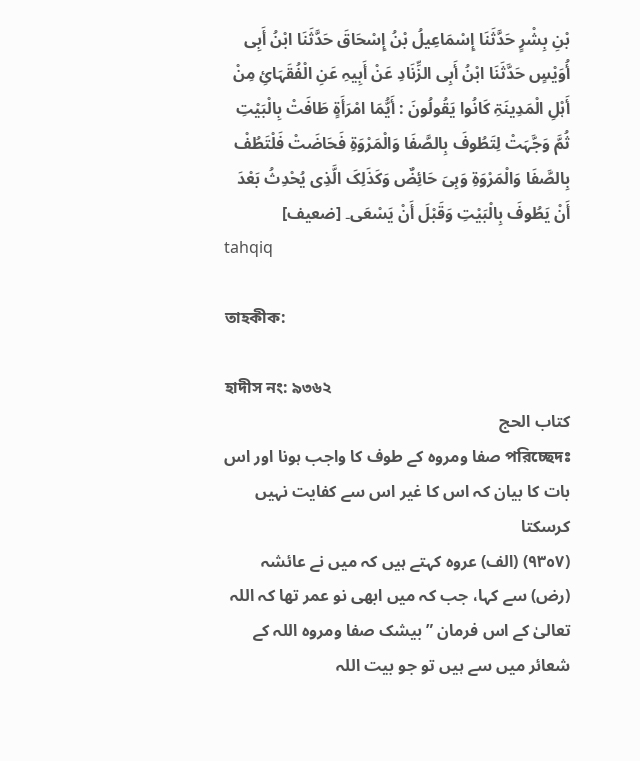بْنِ بِشْرٍ حَدَّثَنَا إِسْمَاعِیلُ بْنُ إِسْحَاقَ حَدَّثَنَا ابْنُ أَبِی أُوَیْسٍ حَدَّثَنَا ابْنُ أَبِی الزِّنَادِ عَنْ أَبِیہِ عَنِ الْفُقَہَائِ مِنْ أَہْلِ الْمَدِینَۃِ کَانُوا یَقُولُونَ : أَیُّمَا امْرَأَۃٍ طَافَتْ بِالْبَیْتِ ثُمَّ وَجَّہَتْ لِتَطُوفَ بِالصَّفَا وَالْمَرْوَۃِ فَحَاضَتْ فَلْتَطُفْ بِالصَّفَا وَالْمَرْوَۃِ وَہِیَ حَائِضٌ وَکَذَلِکَ الَّذِی یُحْدِثُ بَعْدَ أَنْ یَطُوفَ بِالْبَیْتِ وَقَبْلَ أَنْ یَسْعَی۔ [ضعیف]
tahqiq

তাহকীক:

হাদীস নং: ৯৩৬২
کتاب الحج
পরিচ্ছেদঃ صفا ومروہ کے طوف کا واجب ہونا اور اس بات کا بیان کہ اس کا غیر اس سے کفایت نہیں کرسکتا
(٩٣٥٧) (الف) عروہ کہتے ہیں کہ میں نے عائشہ (رض) سے کہا، جب کہ میں ابھی نو عمر تھا کہ اللہ تعالیٰ کے اس فرمان ” بیشک صفا ومروہ اللہ کے شعائر میں سے ہیں تو جو بیت اللہ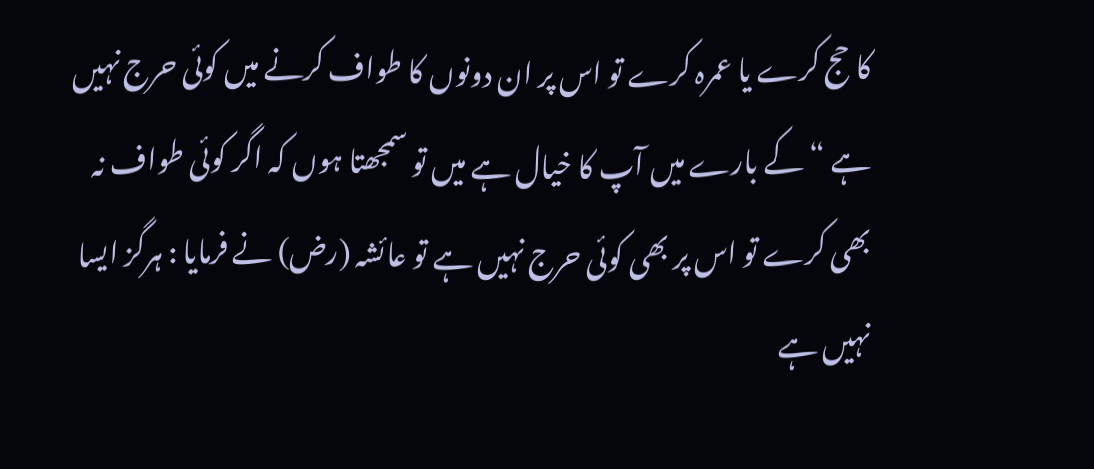کا حج کرے یا عمرہ کرے تو اس پر ان دونوں کا طواف کرنے میں کوئی حرج نہیں ہے “ کے بارے میں آپ کا خیال ہے میں تو سمجھتا ہوں کہ اگر کوئی طواف نہ بھی کرے تو اس پر بھی کوئی حرج نہیں ہے تو عائشہ (رض) نے فرمایا : ہرگز ایسا نہیں ہے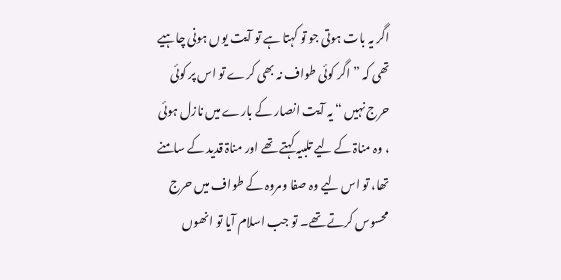اگر یہ بات ہوتی جو تو کہتا ہے تو آیت یوں ہونی چاہیے تھی کہ ” اگر کوئی طواف نہ بھی کرے تو اس پر کوئی حرج نہیں “ یہ آیت انصار کے بارے میں نازل ہوئی ، وہ مناۃ کے لیے تلبیہ کہتے تھے اور مناۃ قدید کے سامنے تھا، تو اس لیے وہ صفا ومروہ کے طواف میں حرج محسوس کرتے تھے۔ تو جب اسلام آیا تو انھوں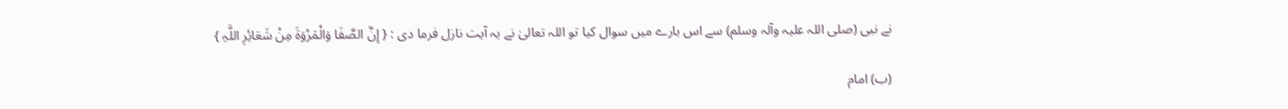نے نبی (صلی اللہ علیہ وآلہ وسلم) سے اس بارے میں سوال کیا تو اللہ تعالیٰ نے یہ آیت نازل فرما دی : { إِنَّ الصَّفَا وَالْمَرْوَۃَ مِنْ شَعَائِرِ اللَّہِ }

(ب) امام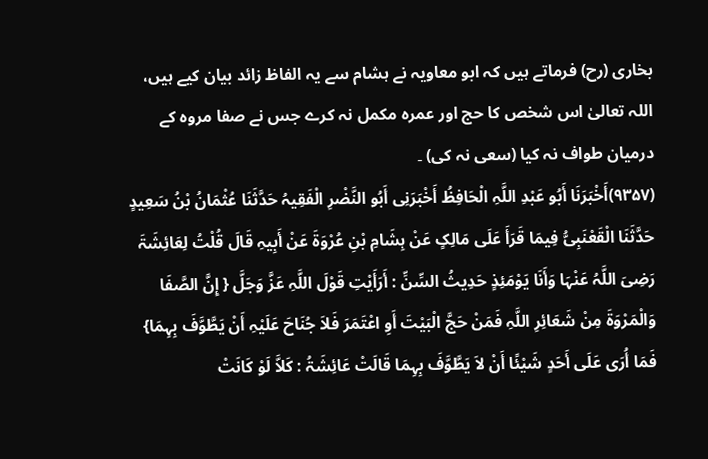بخاری (رح) فرماتے ہیں کہ ابو معاویہ نے ہشام سے یہ الفاظ زائد بیان کیے ہیں، اللہ تعالیٰ اس شخص کا حج اور عمرہ مکمل نہ کرے جس نے صفا مروہ کے درمیان طواف نہ کیا (سعی نہ کی) ۔
(۹۳۵۷)أَخْبَرَنَا أَبُو عَبْدِ اللَّہِ الْحَافِظُ أَخْبَرَنِی أَبُو النَّضْرِ الْفَقِیہُ حَدَّثَنَا عُثْمَانُ بْنُ سَعِیدٍ حَدَّثَنَا الْقَعْنَبِیُّ فِیمَا قَرَأَ عَلَی مَالِکٍ عَنْ ہِشَامِ بْنِ عُرْوَۃَ عَنْ أَبِیہِ قَالَ قُلْتُ لِعَائِشَۃَ رَضِیَ اللَّہُ عَنْہَا وَأَنَا یَوْمَئِذٍ حَدِیثُ السِّنِّ : أَرَأَیْتِ قَوْلَ اللَّہِ عَزَّ وَجَلَّ { إِنَّ الصَّفَا وَالْمَرْوَۃَ مِنْ شَعَائِرِ اللَّہِ فَمَنْ حَجَّ الْبَیْتَ أَوِ اعْتَمَرَ فَلاَ جُنَاحَ عَلَیْہِ أَنْ یَطَّوَّفَ بِہِمَا} فَمَا أُرَی عَلَی أَحَدٍ شَیْئًا أَنْ لاَ یَطَّوَّفَ بِہِمَا قَالَتْ عَائِشَۃُ : کَلاَّ لَوْ کَانَتْ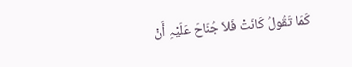کَمَا تَقُولُ کَانَتْ فَلاَ جُنَاحَ عَلَیْہِ أَنْ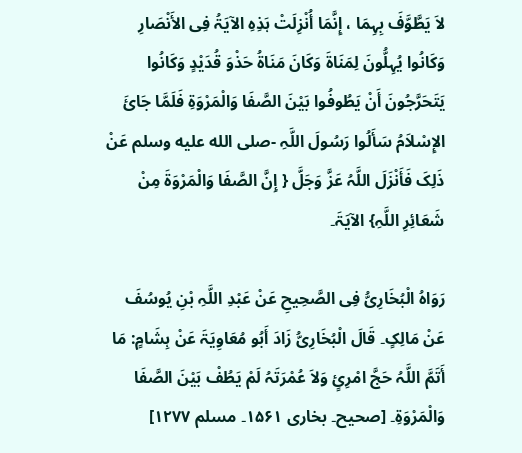لاَ یَطَّوَّفَ بِہِمَا ، إِنَّمَا أُنْزِلَتْ ہَذِہِ الآیَۃُ فِی الأَنْصَارِ وَکَانُوا یُہِلُّونَ لِمَنَاۃَ وَکَانَ مَنَاۃُ حَذْوَ قُدَیْدٍ وَکَانُوا یَتَحَرَّجُونَ أَنْ یَطُوفُوا بَیْنَ الصَّفَا وَالْمَرْوَۃِ فَلَمَّا جَائَ الإِسْلاَمُ سَأَلُوا رَسُولَ اللَّہِ -صلى الله عليه وسلم عَنْ ذَلِکَ فَأَنْزَلَ اللَّہُ عَزَّ وَجَلَّ { إِنَّ الصَّفَا وَالْمَرْوَۃَ مِنْ شَعَائِرِ اللَّہِ} الآیَۃَ۔

رَوَاہُ الْبُخَارِیُّ فِی الصَّحِیحِ عَنْ عَبْدِ اللَّہِ بْنِ یُوسُفَ عَنْ مَالِکٍ۔ قَالَ الْبُخَارِیُّ زَادَ أَبُو مُعَاوِیَۃَ عَنْ ہِشَامٍ: مَا أَتَمَّ اللَّہُ حَجَّ امْرِئٍ وَلاَ عُمْرَتَہُ لَمْ یَطُفْ بَیْنَ الصَّفَا وَالْمَرْوَۃِ۔ [صحیح۔ بخاری ۱۵۶۱۔ مسلم ۱۲۷۷]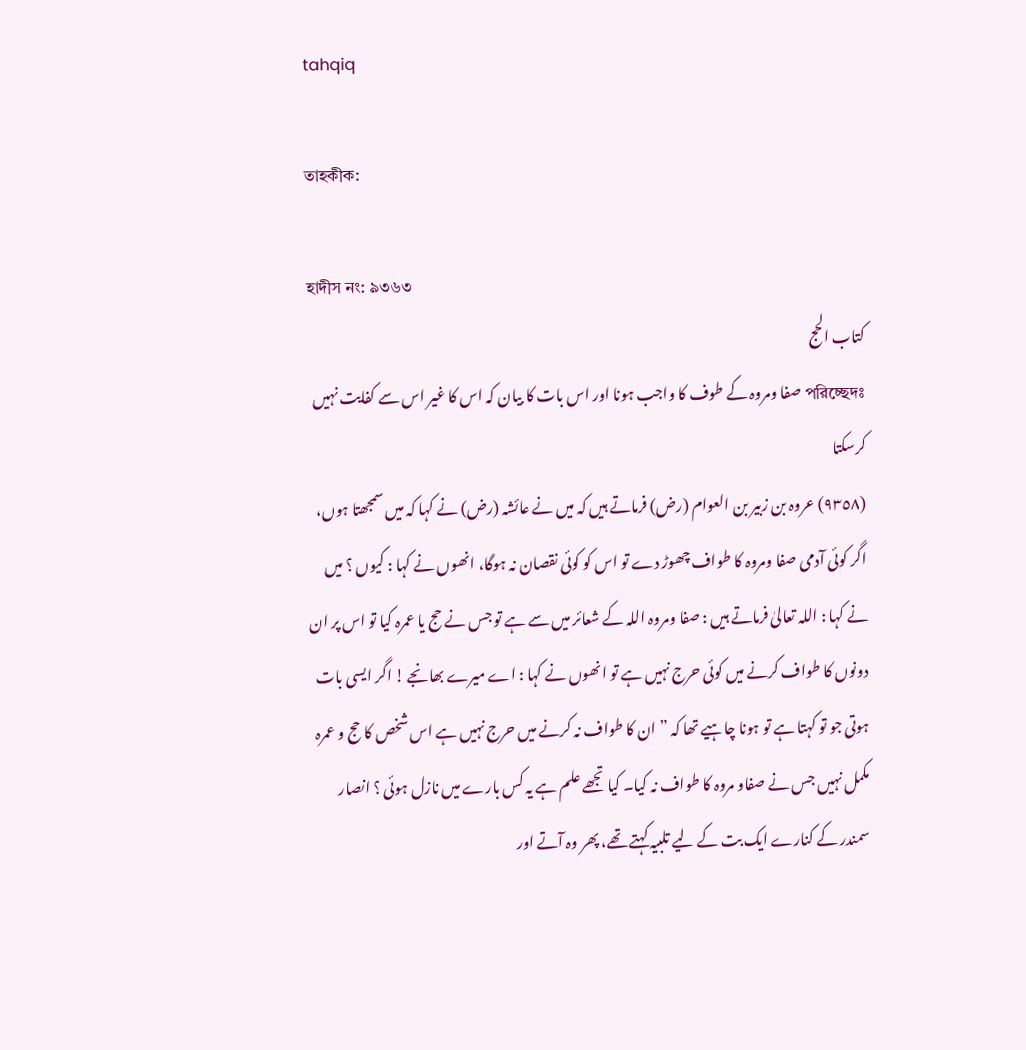tahqiq

তাহকীক:

হাদীস নং: ৯৩৬৩
کتاب الحج
পরিচ্ছেদঃ صفا ومروہ کے طوف کا واجب ہونا اور اس بات کا بیان کہ اس کا غیر اس سے کفایت نہیں کرسکتا
(٩٣٥٨) عروہ بن زبیر بن العوام (رض) فرماتے ہیں کہ میں نے عائشہ (رض) نے کہا کہ میں سمجھتا ہوں، اگر کوئی آدمی صفا ومروہ کا طواف چھوڑ دے تو اس کو کوئی نقصان نہ ہوگا، انھوں نے کہا : کیوں ؟ میں نے کہا : اللہ تعالیٰ فرماتے ہیں : صفا ومروہ اللہ کے شعائر میں سے ہے تو جس نے حج یا عمرہ کیا تو اس پر ان دونوں کا طواف کرنے میں کوئی حرج نہیں ہے تو انھوں نے کہا : اے میرے بھانجے ! اگر ایسی بات ہوتی جو تو کہتا ہے تو ہونا چاہیے تھا کہ ” ان کا طواف نہ کرنے میں حرج نہیں ہے اس شخص کا حج و عمرہ مکمل نہیں جس نے صفاو مروہ کا طواف نہ کیا۔ کیا تجھے علم ہے یہ کس بارے میں نازل ہوئی ؟ انصار سمندر کے کنارے ایک بت کے لیے تلبیہ کہتے تھے، پھر وہ آتے اور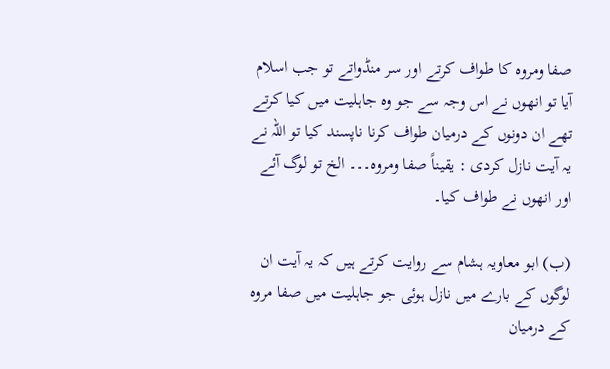صفا ومروہ کا طواف کرتے اور سر منڈواتے تو جب اسلام آیا تو انھوں نے اس وجہ سے جو وہ جاہلیت میں کیا کرتے تھے ان دونوں کے درمیان طواف کرنا ناپسند کیا تو اللہ نے یہ آیت نازل کردی : یقیناً صفا ومروہ۔۔۔ الخ تو لوگ آئے اور انھوں نے طواف کیا۔

(ب) ابو معاویہ ہشام سے روایت کرتے ہیں کہ یہ آیت ان لوگوں کے بارے میں نازل ہوئی جو جاہلیت میں صفا مروہ کے درمیان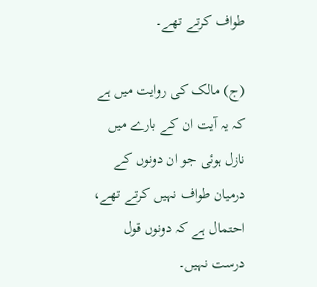طواف کرتے تھے۔

(ج) مالک کی روایت میں ہے کہ یہ آیت ان کے بارے میں نازل ہوئی جو ان دونوں کے درمیان طواف نہیں کرتے تھے، احتمال ہے کہ دونوں قول درست نہیں۔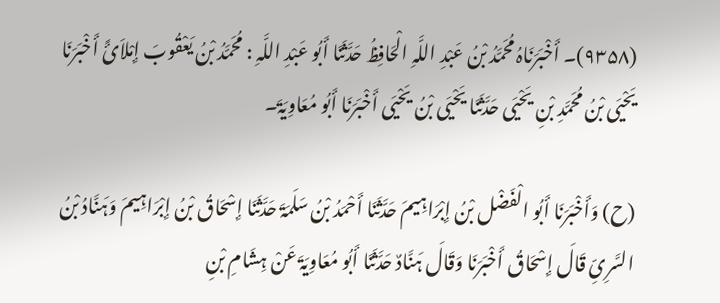(۹۳۵۸)۔ أَخْبَرَنَاہُ مُحَمَّدُ بْنُ عَبْدِ اللَّہِ الْحَافِظُ حَدَّثَنَا أَبُو عَبْدِ اللَّہِ : مُحَمَّدُ بْنُ یَعْقُوبَ إِمْلاَئً أَخْبَرَنَا یَحْیَی بْنُ مُحَمَّدِ بْنِ یَحْیَی حَدَّثَنَا یَحْیَی بْنُ یَحْیَی أَخْبَرَنَا أَبُو مُعَاوِیَۃَ۔

(ح) وَأَخْبَرَنَا أَبُو الْفَضْل بْنُ إِبْرَاہِیمَ حَدَّثَنَا أَحْمَدُ بْنُ سَلَمَۃَ حَدَّثَنَا إِسْحَاقُ بْنُ إِبْرَاہِیمَ وَہَنَّادُ بْنُ السَّرِیِّ قَالَ إِسْحَاقُ أَخْبَرَنَا وَقَالَ ہَنَّادٌ حَدَّثَنَا أَبُو مُعَاوِیَۃَ عَنْ ہِشَامِ بْنِ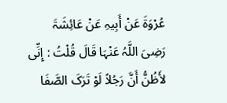عُرْوَۃَ عَنْ أَبِیہِ عَنْ عَائِشَۃَ رَضِیَ اللَّہُ عَنْہَا قَالَ قُلْتُ : إِنِّی لأَظُنُّ أَنَّ رَجُلاً لَوْ تَرَکَ الصَّفَا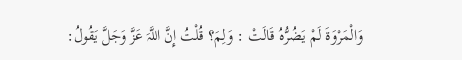وَالْمَرْوَۃَ لَمْ یَضُرُّہُ قَالَتْ : وَلِمَ؟ قُلْتُ إِنَّ اللَّہَ عَزَّ وَجَلَّ یَقُولُ: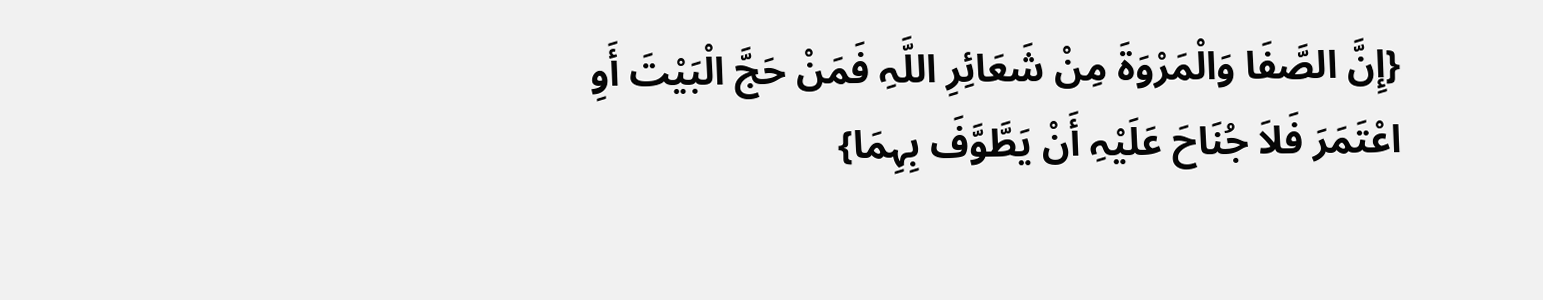{إِنَّ الصَّفَا وَالْمَرْوَۃَ مِنْ شَعَائِرِ اللَّہِ فَمَنْ حَجَّ الْبَیْتَ أَوِ اعْتَمَرَ فَلاَ جُنَاحَ عَلَیْہِ أَنْ یَطَّوَّفَ بِہِمَا}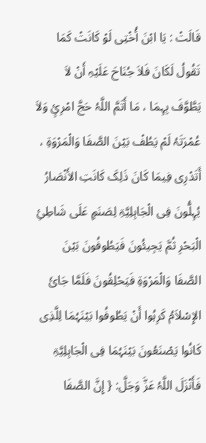قَالَتْ : یَا ابْنَ أُخْتِی لَوْ کَانَتْ کَمَا تَقُولُ لَکَانَ فَلاَ جُنَاحَ عَلَیْہِ أَنْ لاَ یَطَّوَّفَ بِہِمَا ، مَا أَتَمَّ اللَّہُ حَجَّ امْرِئٍ وَلاَ عُمْرَتَہُ لَمْ یَطُفْ بَیْنَ الصَّفَا وَالْمَرْوَۃِ ، أَتَدْرِی فِیمَا کَانَ ذَلِکَ کَانَتِ الأَنْصَارُ یُہِلُّونَ فِی الْجَاہِلِیَّۃِ لِصَنَمٍ عَلَی شَاطِئِ الْبَحْرِ ثُمَّ یَجِیئُونَ فَیَطُوفُونَ بَیْنَ الصَّفَا وَالْمَرْوَۃِ فَیَحْلِقُونَ فَلَمَّا جَائَ الإِسْلاَمُ کَرِہُوا أَنْ یَطُوفُوا بَیْنَہُمَا لِلَّذِی کَانُوا یَصْنَعُونَ بَیْنَہُمَا فِی الْجَاہِلِیَّۃِ فَأَنْزَلَ اللَّہُ عَزَّ وَجَلَّ: { إِنَّ الصَّفَا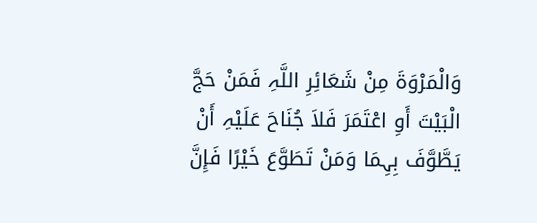وَالْمَرْوَۃَ مِنْ شَعَائِرِ اللَّہِ فَمَنْ حَجَّ الْبَیْتَ أَوِ اعْتَمَرَ فَلاَ جُنَاحَ عَلَیْہِ أَنْ یَطَّوَّفَ بِہِمَا وَمَنْ تَطَوَّعَ خَیْرًا فَإِنَّ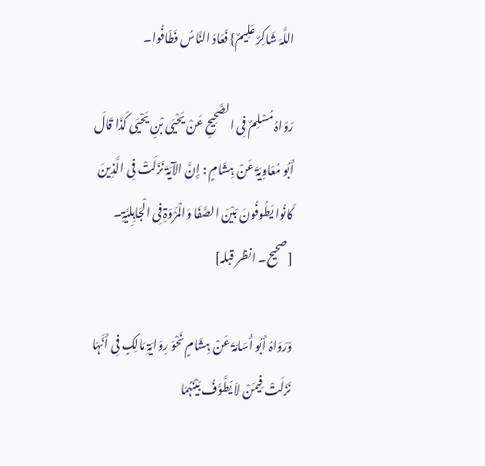اللَّہَ شَاکِرٌ عَلِیمٌ} فَعَادَ النَّاسُ فَطَافُوا۔

رَوَاہُ مُسْلِمٌ فِی الصَّحِیحِ عَنْ یَحْیَی بْنِ یَحْیَی کَذَا قَالَ أَبُو مُعَاوِیَۃَ عَنْ ہِشَامٍ : إِنَّ الآیَۃَ نَزَلَتْ فِی الَّذِینَ کَانُوا یَطُوفُونَ بَیْنَ الصَّفَا وَالْمَرْوَۃِ فِی الْجَاہِلِیَّۃِ۔ [صحیح۔ انظر قبلہ]

وَرَوَاہُ أَبُو أُسَامَۃَ عَنْ ہِشَامٍ نَحْوَ رِوَایَۃِ مَالِکٍ فِی أَنَّہَا نَزَلَتْ فِیمَنْ لاَ یَطَّوَّفُ بَیْنَہُمَا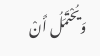وَیُحْتَمَلُ أَنْ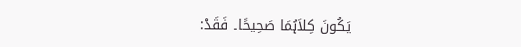یَکُونَ کِلاَہُمَا صَحِیحًا۔ فَقَدْ: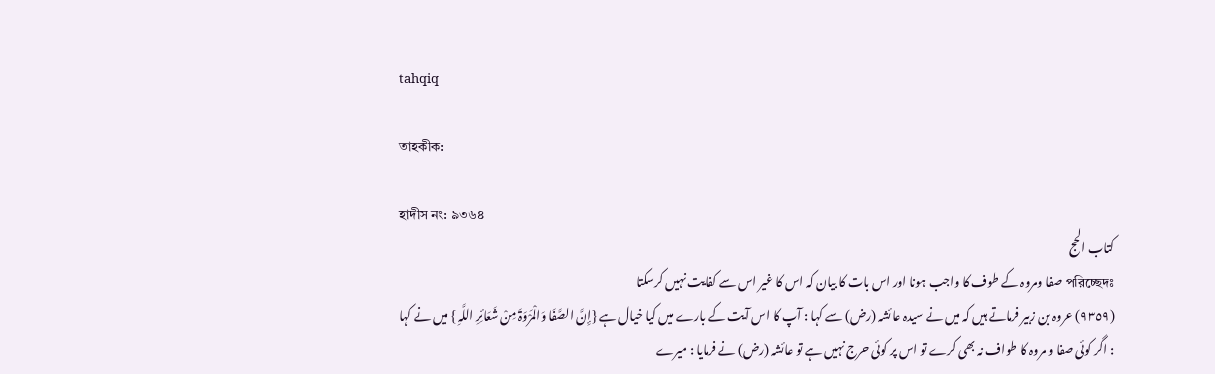tahqiq

তাহকীক:

হাদীস নং: ৯৩৬৪
کتاب الحج
পরিচ্ছেদঃ صفا ومروہ کے طوف کا واجب ہونا اور اس بات کا بیان کہ اس کا غیر اس سے کفایت نہیں کرسکتا
(٩٣٥٩) عروہ بن زبیر فرماتے ہیں کہ میں نے سیدہ عائشہ (رض) سے کہا : آپ کا اس آیت کے بارے میں کیا خیال ہے {إِنَّ الصَّفَا وَالْمَرْوَۃَ مِنْ شَعَائِرِ اللَّہِ } میں نے کہا : اگر کوئی صفا و مروہ کا طواف نہ بھی کرے تو اس پر کوئی حرج نہیں ہے تو عائشہ (رض) نے فرمایا : میرے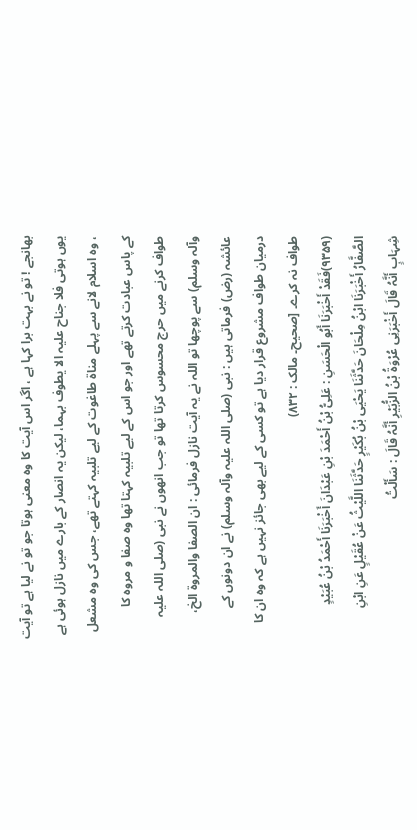بھانجے ! تو نے بہت برا کہا ہے ، اگر اس آیت کا وہ معنی ہوتا جو تو نے لیا ہے تو آیت یوں ہوتی فلا جناح علیہ الا یطوف بہما، لیکن یہ انصار کے بارے میں نازل ہوئی ہے ، وہ اسلام لانے سے پہلے مناۃ طاغوت کے لیے تلبیہ کہتے تھے، جس کی وہ مشعل کے پاس عبادت کرتے تھے اور جو اس کے لیے تلبیہ کہتا تھا وہ صفا و مروہ کا طواف کرنے میں حرج محسوس کرتا تھا تو جب انھوں نے نبی (صلی اللہ علیہ وآلہ وسلم) سے پوچھا تو اللہ نے یہ آیت نازل فرمائی : ان الصفا والمروۃ الخ، عائشہ (رض) فرماتی ہیں : نبی (صلی اللہ علیہ وآلہ وسلم) نے ان دونوں کے درمیان طواف مشروع قرار دیا ہے تو کسی کے لیے بھی جائز نہیں ہے کہ وہ ان کا طواف نہ کرے۔ [صحیح۔ مالک : ٨٣٢)
(۹۳۵۹)فَقَدْ أَخْبَرَنَا أَبُو الْحَسَنِ : عَلِیُّ بْنُ أَحْمَدَ بْنِ عَبْدَانَ أَخْبَرَنَا أَحْمَدُ بْنُ عُبَیْدٍ الصَّفَّارُ أَخْبَرَنَا ابْنُ مِلْحَانَ حَدَّثَنَا یَحْیَی بْنُ بُکَیْرٍ حَدَّثَنَا اللَّیْثُ عَنْ عُقَیْلٍ عَنِ ابْنِ شِہَابٍ أَنَّہُ قَالَ أَخْبَرَنِی عُرْوَۃُ بْنُ الزُّبَیْرِ أَنَّہُ قَالَ : سَأَلْتُ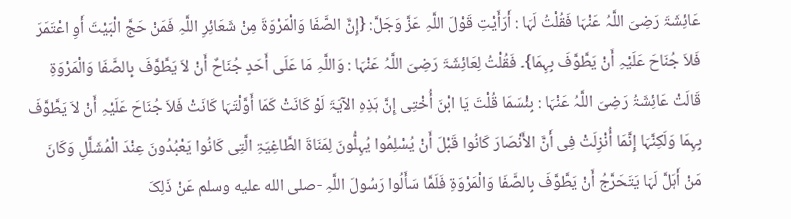عَائِشَۃَ رَضِیَ اللَّہُ عَنْہَا فَقُلْتُ لَہَا : أَرَأَیْتِ قَوْلَ اللَّہِ عَزَّ وَجَلَّ: {إِنَّ الصَّفَا وَالْمَرْوَۃَ مِنْ شَعَائِرِ اللَّہِ فَمَنْ حَجَّ الْبَیْتَ أَوِ اعْتَمَرَ فَلاَ جُنَاحَ عَلَیْہِ أَنْ یَطَّوَّفَ بِہِمَا}۔ فَقُلْتُ لِعَائِشَۃَ رَضِیَ اللَّہُ عَنْہَا : وَاللَّہِ مَا عَلَی أَحَدٍ جُنَاحٌ أَنْ لاَ یَطَّوَّفَ بِالصَّفَا وَالْمَرْوَۃِ قَالَتْ عَائِشَۃُ رَضِیَ اللَّہُ عَنْہَا : بِئْسَمَا قُلْتَ یَا ابْنَ أُخْتِی إِنَّ ہَذِہِ الآیَۃَ لَوْ کَانَتْ کَمَا أَوَّلْتَہَا کَانَتْ فَلاَ جُنَاحَ عَلَیْہِ أَنْ لاَ یَطَّوَّفَ بِہِمَا وَلَکِنَّہَا إِنَّمَا أُنْزِلَتْ فِی أَنَّ الأَنْصَارَ کَانُوا قَبْلَ أَنْ یُسْلِمُوا یُہِلُّونَ لِمَنَاۃَ الطَّاغِیَۃِ الَّتِی کَانُوا یَعْبُدُونَ عِنْدَ الْمُشَلَّلِ وَکَانَ مَنْ أَہَلَّ لَہَا یَتَحَرَّجُ أَنْ یَطَّوَّفَ بِالصَّفَا وَالْمَرْوَۃِ فَلَمَّا سَأَلُوا رَسُولَ اللَّہِ -صلى الله عليه وسلم عَنْ ذَلِکَ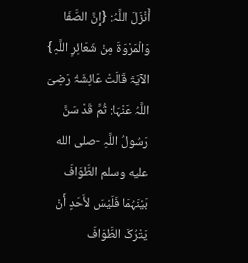أَنْزَلَ اللَّہُ: {إِنَّ الصَّفَا وَالْمَرْوَۃَ مِنْ شَعَائِرِ اللَّہِ} الآیَۃَ قَالَتْ عَائِشَۃُ رَضِیَ اللَّہُ عَنْہَا: ثُمَّ قَدْ سَنَّ رَسُولُ اللَّہِ -صلى الله عليه وسلم الطَّوَافَ بَیْنَہُمَا فَلَیْسَ لأَحَدٍ أَنْ یَتْرُکَ الطَّوَافَ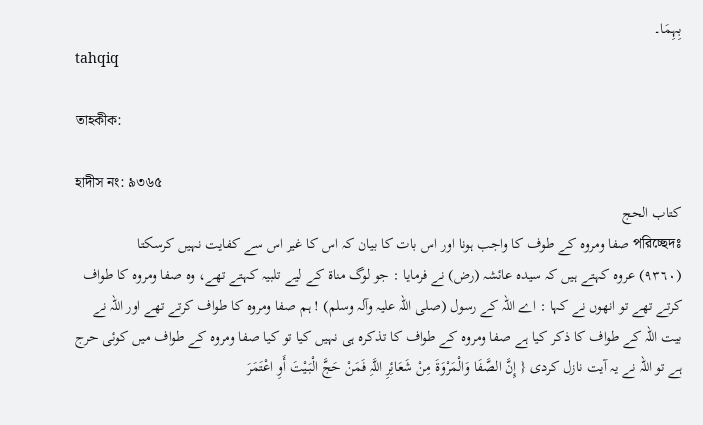بِہِمَا۔
tahqiq

তাহকীক:

হাদীস নং: ৯৩৬৫
کتاب الحج
পরিচ্ছেদঃ صفا ومروہ کے طوف کا واجب ہونا اور اس بات کا بیان کہ اس کا غیر اس سے کفایت نہیں کرسکتا
(٩٣٦٠) عروہ کہتے ہیں کہ سیدہ عائشہ (رض) نے فرمایا : جو لوگ مناۃ کے لیے تلبیہ کہتے تھے، وہ صفا ومروہ کا طواف کرتے تھے تو انھوں نے کہا : اے اللہ کے رسول (صلی اللہ علیہ وآلہ وسلم) ! ہم صفا ومروہ کا طواف کرتے تھے اور اللہ نے بیت اللہ کے طواف کا ذکر کیا ہے صفا ومروہ کے طواف کا تذکرہ ہی نہیں کیا تو کیا صفا ومروہ کے طواف میں کوئی حرج ہے تو اللہ نے یہ آیت نازل کردی { إِنَّ الصَّفَا وَالْمَرْوَۃَ مِنْ شَعَائِرِ اللَّہِ فَمَنْ حَجَّ الْبَیْتَ أَوِ اعْتَمَرَ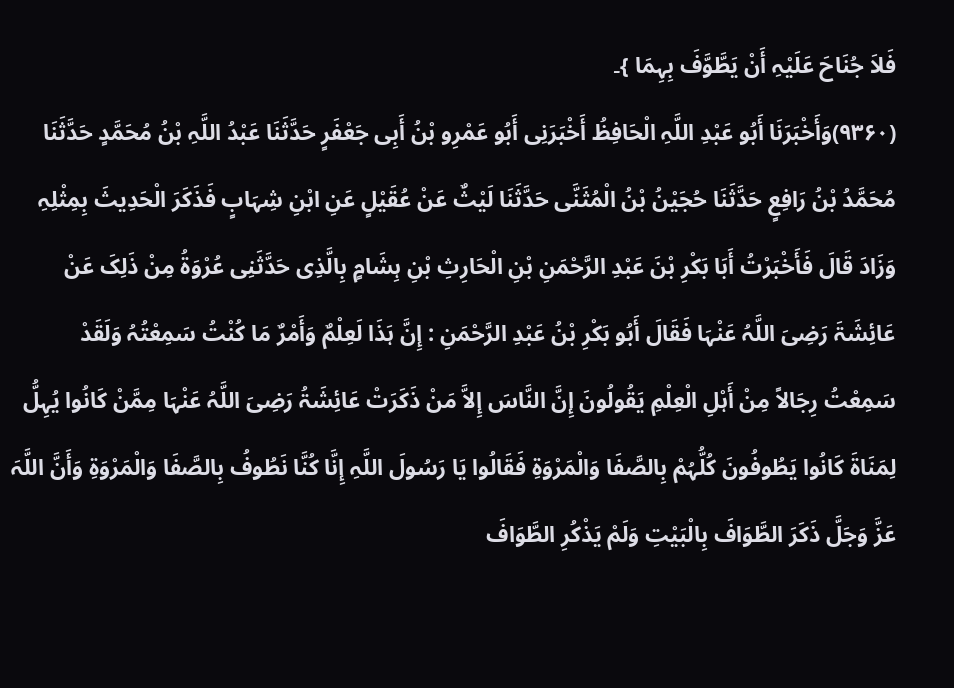فَلاَ جُنَاحَ عَلَیْہِ أَنْ یَطَّوَّفَ بِہِمَا }۔
(۹۳۶۰)وَأَخْبَرَنَا أَبُو عَبْدِ اللَّہِ الْحَافِظُ أَخْبَرَنِی أَبُو عَمْرِو بْنُ أَبِی جَعْفَرٍ حَدَّثَنَا عَبْدُ اللَّہِ بْنُ مُحَمَّدٍ حَدَّثَنَا مُحَمَّدُ بْنُ رَافِعٍ حَدَّثَنَا حُجَیْنُ بْنُ الْمُثَنَّی حَدَّثَنَا لَیْثٌ عَنْ عُقَیْلٍ عَنِ ابْنِ شِہَابٍ فَذَکَرَ الْحَدِیثَ بِمِثْلِہِ وَزَادَ قَالَ فَأَخْبَرْتُ أَبَا بَکْرِ بْنَ عَبْدِ الرَّحْمَنِ بْنِ الْحَارِثِ بْنِ ہِشَامٍ بِالَّذِی حَدَّثَنِی عُرْوَۃُ مِنْ ذَلِکَ عَنْ عَائِشَۃَ رَضِیَ اللَّہُ عَنْہَا فَقَالَ أَبُو بَکْرِ بْنُ عَبْدِ الرَّحْمَنِ : إِنَّ ہَذَا لَعِلْمٌ وَأَمْرٌ مَا کُنْتُ سَمِعْتُہُ وَلَقَدْ سَمِعْتُ رِجَالاً مِنْ أَہْلِ الْعِلْمِ یَقُولُونَ إِنَّ النَّاسَ إِلاَّ مَنْ ذَکَرَتْ عَائِشَۃُ رَضِیَ اللَّہُ عَنْہَا مِمَّنْ کَانُوا یُہِلُّ لِمَنَاۃَ کَانُوا یَطُوفُونَ کُلُّہُمْ بِالصَّفَا وَالْمَرْوَۃِ فَقَالُوا یَا رَسُولَ اللَّہِ إِنَّا کُنَّا نَطُوفُ بِالصَّفَا وَالْمَرْوَۃِ وَأَنَّ اللَّہَ عَزَّ وَجَلَّ ذَکَرَ الطَّوَافَ بِالْبَیْتِ وَلَمْ یَذْکُرِ الطَّوَافَ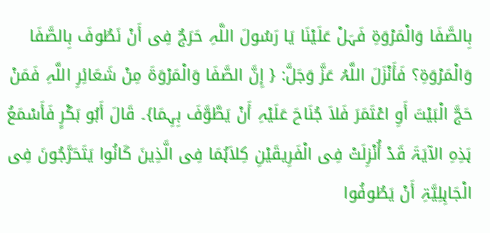بِالصَّفَا وَالْمَرْوَۃِ فَہَلْ عَلَیْنَا یَا رَسُولَ اللَّہِ حَرَجٌ فِی أَنْ نَطُوفَ بِالصَّفَا وَالْمَرْوَۃِ؟ فَأَنْزَلَ اللَّہُ عَزَّ وَجَلَّ: { إِنَّ الصَّفَا وَالْمَرْوَۃَ مِنْ شَعَائِرِ اللَّہِ فَمَنْ حَجَّ الْبَیْتَ أَوِ اعْتَمَرَ فَلاَ جُنَاحَ عَلَیْہِ أَنْ یَطَّوَّفَ بِہِمَا}۔ قَالَ أَبُو بَکْرٍ فَأَسْمَعُ ہَذِہِ الآیَۃَ قَدْ أُنْزِلَتْ فِی الْفَرِیقَیْنِ کِلاَہُمَا فِی الَّذِینَ کَانُوا یَتَحَرَّجُونَ فِی الْجَاہِلِیَّۃِ أَنْ یَطُوفُوا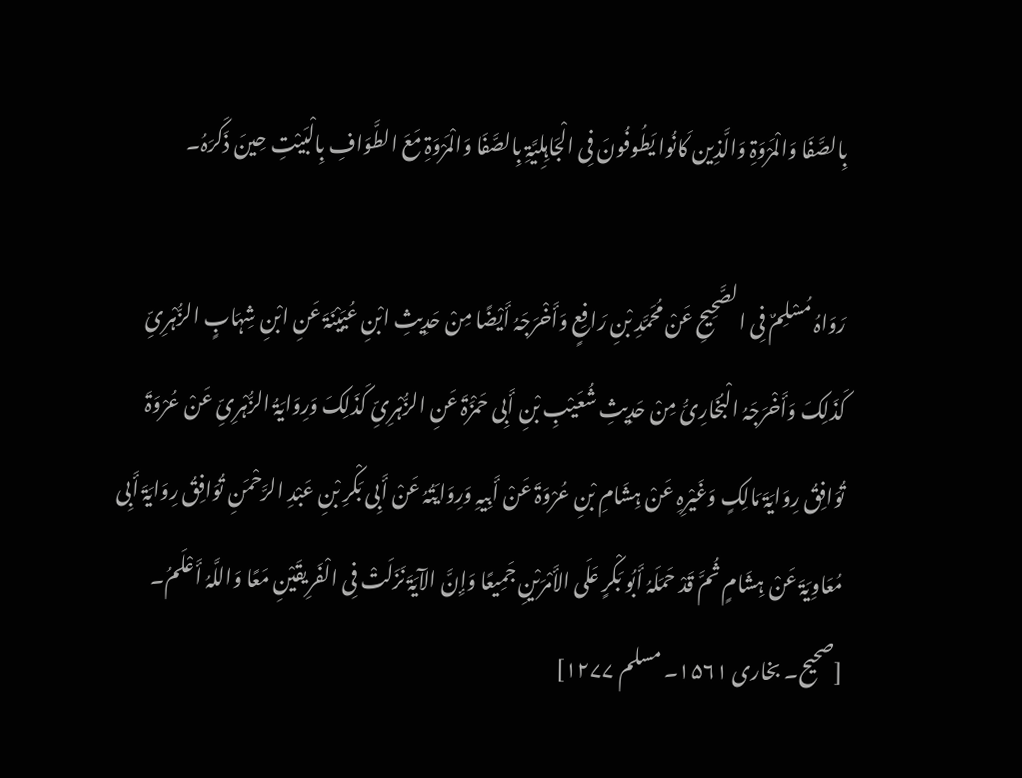بِالصَّفَا وَالْمَرْوَۃِ وَالَّذِین کَانُوا یَطُوفُونَ فِی الْجَاہِلِیَّۃِ بِالصَّفَا وَالْمَرْوَۃِ مَعَ الطَّوَافِ بِالْبَیْتِ حِینَ ذَکَرَہُ۔

رَوَاہُ مُسْلِمٌ فِی الصَّحِیحِ عَنْ مُحَمَّدِ بْنِ رَافِعٍ وَأَخْرَجَہُ أَیْضًا مِنْ حَدِیثِ ابْنِ عُیَیْنَۃَ عَنِ ابْنِ شِہَابٍ الزُّہْرِیِّ کَذَلِکَ وَأَخْرَجَہُ الْبُخَارِیُّ مِنْ حَدِیثِ شُعَیْبِ بْنِ أَبِی حَمْزَۃَ عَنِ الزُّہْرِیِّ کَذَلِکَ وَرِوَایَۃُ الزُّہْرِیِّ عَنْ عُرْوَۃَ تُوَافِقُ رِوَایَۃَ مَالِکٍ وَغَیْرِہِ عَنْ ہِشَامِ بْنِ عُرْوَۃَ عَنْ أَبِیہِ وَرِوَایَتُہُ عَنْ أَبِی بَکْرِ بْنِ عَبْدِ الرَّحْمَنِ تُوَافِقُ رِوَایَۃَ أَبِی مُعَاوِیَۃَ عَنْ ہِشَامٍ ثُمَّ قَدْ حَمَلَہُ أَبُو بَکْرٍ عَلَی الأَمْرَیْنِ جَمِیعًا وَإِنَّ الآیَۃَ نَزَلَتْ فِی الْفَرِیقَیْنِ مَعًا وَاللَّہُ أَعْلَمُ۔ [صحیح۔ بخاری ۱۵۶۱۔ مسلم ۱۲۷۷]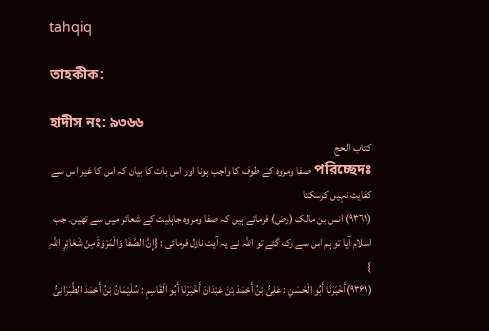tahqiq

তাহকীক:

হাদীস নং: ৯৩৬৬
کتاب الحج
পরিচ্ছেদঃ صفا ومروہ کے طوف کا واجب ہونا اور اس بات کا بیان کہ اس کا غیر اس سے کفایت نہیں کرسکتا
(٩٣٦١) انس بن مالک (رض) فرماتے ہیں کہ صفا ومروہ جاہلیت کے شعائر میں سے تھیں۔ جب اسلام آیا تو ہم اس سے رک گئے تو اللہ نے یہ آیت نازل فرمائی : {إِنَّ الصَّفَا وَالْمَرْوَۃَ مِنْ شَعَائِرِ اللَّہِ }
(۹۳۶۱)أَخْبَرَنَا أَبُو الْحَسَنِ : عَلِیُّ بْنُ أَحْمَدَ بْنَ عَبْدَانَ أَخْبَرَنَا أَبُو الْقَاسِمِ : سُلَیْمَانُ بْنُ أَحْمَدَ الطَّبَرَانِیُّ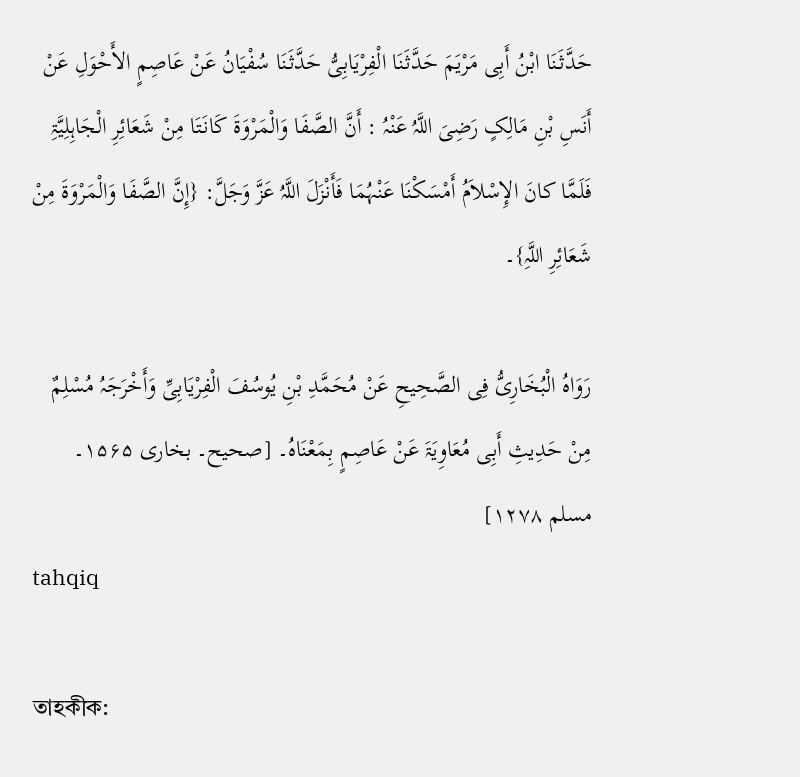حَدَّثَنَا ابْنُ أَبِی مَرْیَمَ حَدَّثَنَا الْفِرْیَابِیُّ حَدَّثَنَا سُفْیَانُ عَنْ عَاصِمٍ الأَحْوَلِ عَنْ أَنَسِ بْنِ مَالِکٍ رَضِیَ اللَّہُ عَنْہُ : أَنَّ الصَّفَا وَالْمَرْوَۃَ کَانَتَا مِنْ شَعَائِرِ الْجَاہِلِیَّۃِ فَلَمَّا کانَ الإِسْلاَمُ أَمْسَکْنَا عَنْہُمَا فَأَنْزَلَ اللَّہُ عَزَّ وَجَلَّ: {إِنَّ الصَّفَا وَالْمَرْوَۃَ مِنْ شَعَائِرِ اللَّہِ}۔

رَوَاہُ الْبُخَارِیُّ فِی الصَّحِیحِ عَنْ مُحَمَّدِ بْنِ یُوسُفَ الْفِرْیَابِیِّ وَأَخْرَجَہُ مُسْلِمٌ مِنْ حَدِیثِ أَبِی مُعَاوِیَۃَ عَنْ عَاصِمٍ بِمَعْنَاہُ۔ [صحیح۔ بخاری ۱۵۶۵۔ مسلم ۱۲۷۸]
tahqiq

তাহকীক: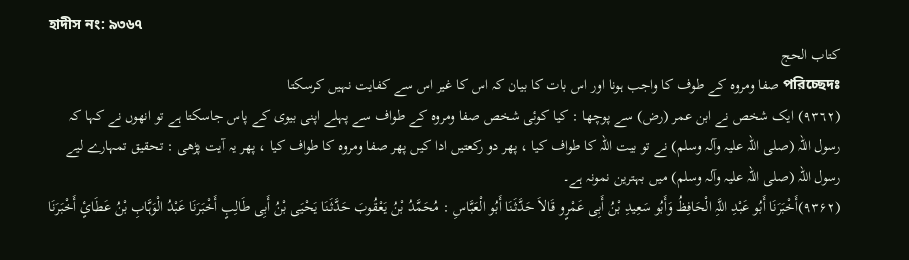হাদীস নং: ৯৩৬৭
کتاب الحج
পরিচ্ছেদঃ صفا ومروہ کے طوف کا واجب ہونا اور اس بات کا بیان کہ اس کا غیر اس سے کفایت نہیں کرسکتا
(٩٣٦٢) ایک شخص نے ابن عمر (رض) سے پوچھا : کیا کوئی شخص صفا ومروہ کے طواف سے پہلے اپنی بیوی کے پاس جاسکتا ہے تو انھوں نے کہا کہ رسول اللہ (صلی اللہ علیہ وآلہ وسلم) نے تو بیت اللہ کا طواف کیا ، پھر دو رکعتیں ادا کیں پھر صفا ومروہ کا طواف کیا ، پھر یہ آیت پڑھی : تحقیق تمہارے لیے رسول اللہ (صلی اللہ علیہ وآلہ وسلم) میں بہترین نمونہ ہے۔
(۹۳۶۲)أَخْبَرَنَا أَبُو عَبْدِ اللَّہِ الْحَافِظُ وَأَبُو سَعِیدِ بْنُ أَبِی عَمْرٍو قَالاَ حَدَّثَنَا أَبُو الْعَبَّاسِ : مُحَمَّدُ بْنُ یَعْقُوبَ حَدَّثَنَا یَحْیَی بْنُ أَبِی طَالِبٍ أَخْبَرَنَا عَبْدُ الْوَہَّابِ بْنُ عَطَائٍ أَخْبَرَنَا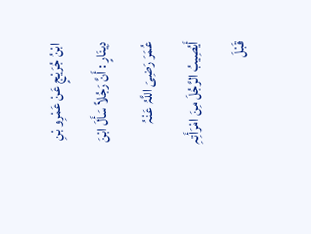ابْنُ جُرَیْجٍ عَنْ عَمْرِو بْنِ دِینَارٍ : أَنَّ رَجُلاً سَأَلَ ابْنَ عُمَرَ رَضِیَ اللَّہُ عَنْہُ أَیُصِیبُ الرَّجُلَ مِنَ امْرَأَتِہِ قَبْلَ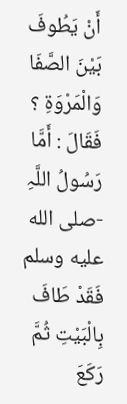أَنْ یَطُوفَ بَیْنَ الصَّفَا وَالْمَرْوَۃِ ؟ فَقَالَ : أَمَّا رَسُولُ اللَّہِ -صلى الله عليه وسلم فَقَدْ طَافَ بِالْبَیْتِ ثُمَّ رَکَعَ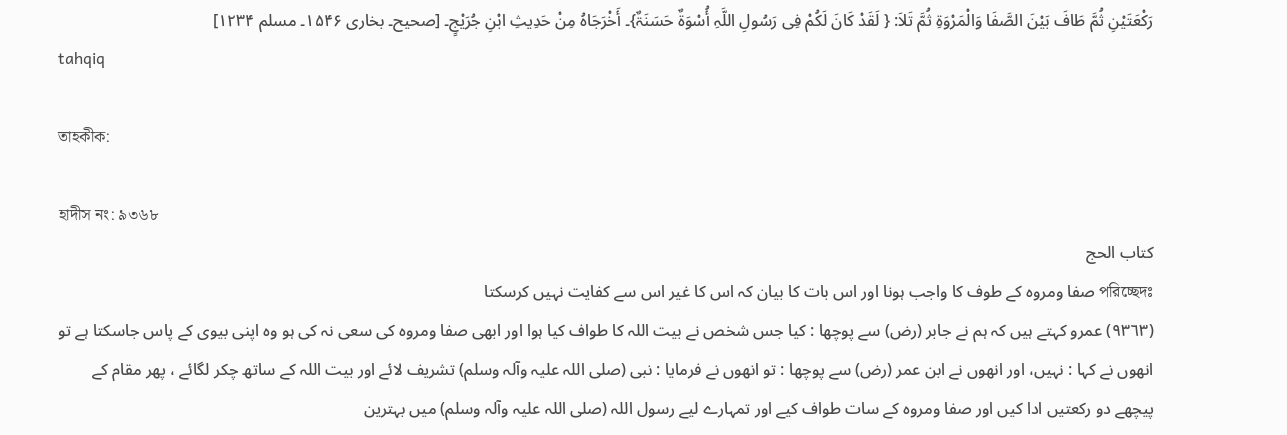رَکْعَتَیْنِ ثُمَّ طَافَ بَیْنَ الصَّفَا وَالْمَرْوَۃِ ثُمَّ تَلاَ: { لَقَدْ کَانَ لَکُمْ فِی رَسُولِ اللَّہِ أُسْوَۃٌ حَسَنَۃٌ}۔ أَخْرَجَاہُ مِنْ حَدِیثِ ابْنِ جُرَیْجٍ۔ [صحیح۔ بخاری ۱۵۴۶۔ مسلم ۱۲۳۴]
tahqiq

তাহকীক:

হাদীস নং: ৯৩৬৮
کتاب الحج
পরিচ্ছেদঃ صفا ومروہ کے طوف کا واجب ہونا اور اس بات کا بیان کہ اس کا غیر اس سے کفایت نہیں کرسکتا
(٩٣٦٣) عمرو کہتے ہیں کہ ہم نے جابر (رض) سے پوچھا : کیا جس شخص نے بیت اللہ کا طواف کیا ہوا اور ابھی صفا ومروہ کی سعی نہ کی ہو وہ اپنی بیوی کے پاس جاسکتا ہے تو انھوں نے کہا : نہیں، اور انھوں نے ابن عمر (رض) سے پوچھا : تو انھوں نے فرمایا : نبی (صلی اللہ علیہ وآلہ وسلم) تشریف لائے اور بیت اللہ کے ساتھ چکر لگائے ، پھر مقام کے پیچھے دو رکعتیں ادا کیں اور صفا ومروہ کے سات طواف کیے اور تمہارے لیے رسول اللہ (صلی اللہ علیہ وآلہ وسلم) میں بہترین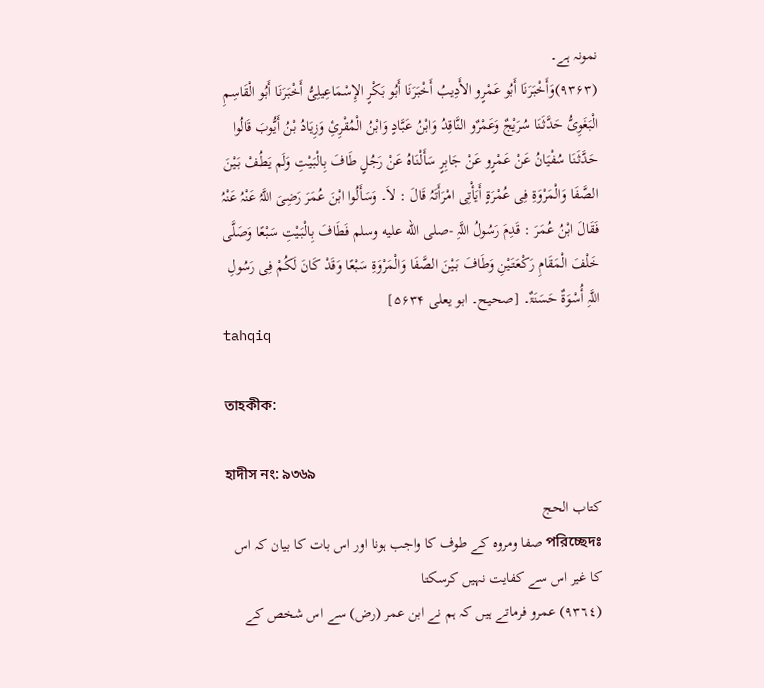نمونہ ہے۔
(۹۳۶۳)وَأَخْبَرَنَا أَبُو عَمْرٍو الأَدِیبُ أَخْبَرَنَا أَبُو بَکْرٍ الإِسْمَاعِیلِیُّ أَخْبَرَنَا أَبُو الْقَاسِمِ الْبَغَوِیُّ حَدَّثَنَا سُرَیْجٌ وَعَمْرٌو النَّاقِدُ وَابْنُ عَبَّادٍ وَابْنُ الْمُقْرِئِ وَزِیَادُ بْنُ أَیُّوبَ قَالُوا حَدَّثَنَا سُفْیَانُ عَنْ عَمْرٍو عَنْ جَابِرٍ سَأَلْنَاہُ عَنْ رَجُلٍ طَافَ بِالْبَیْتِ وَلَم یَطُفْ بَیْنَ الصَّفَا وَالْمَرْوَۃِ فِی عُمْرَۃٍ أَیَأْتِی امْرَأَتَہُ قَالَ : لاَ۔ وَسَأَلُوا ابْنَ عُمَرَ رَضِیَ اللَّہُ عَنْہُ عَنْہُ فَقَالَ ابْنُ عُمَرَ : قَدِمَ رَسُولُ اللَّہِ -صلى الله عليه وسلم فَطَافَ بِالْبَیْتِ سَبْعًا وَصَلَّی خَلْفَ الْمَقَامِ رَکْعَتَیْنِ وَطَافَ بَیْنَ الصَّفَا وَالْمَرْوَۃِ سَبْعًا وَقَدْ کَانَ لَکُمْ فِی رَسُولِ اللَّہِ أُسْوَۃٌ حَسَنَۃٌ۔ [صحیح۔ ابو یعلی ۵۶۳۴]
tahqiq

তাহকীক:

হাদীস নং: ৯৩৬৯
کتاب الحج
পরিচ্ছেদঃ صفا ومروہ کے طوف کا واجب ہونا اور اس بات کا بیان کہ اس کا غیر اس سے کفایت نہیں کرسکتا
(٩٣٦٤) عمرو فرماتے ہیں کہ ہم نے ابن عمر (رض) سے اس شخص کے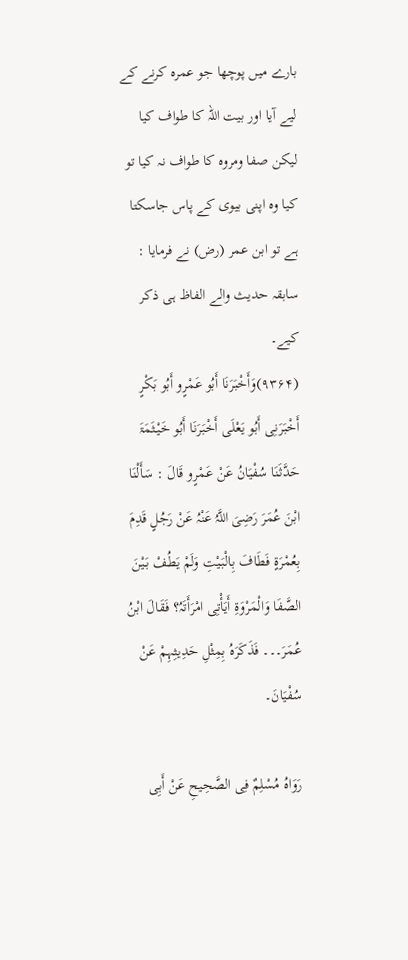بارے میں پوچھا جو عمرہ کرنے کے لیے آیا اور بیت اللہ کا طواف کیا لیکن صفا ومروہ کا طواف نہ کیا تو کیا وہ اپنی بیوی کے پاس جاسکتا ہے تو ابن عمر (رض) نے فرمایا : سابقہ حدیث والے الفاظ ہی ذکر کیے۔
(۹۳۶۴)وَأَخْبَرَنَا أَبُو عَمْرٍو أَبُو بَکْرٍ أَخْبَرَنِی أَبُو یَعْلَی أَخْبَرَنَا أَبُو خَیْثَمَۃَ حَدَّثَنَا سُفْیَانُ عَنْ عَمْرٍو قَالَ : سَأَلْنَا ابْنَ عُمَرَ رَضِیَ اللَّہُ عَنْہُ عَنْ رَجُلٍ قَدِمَ بِعُمْرَۃٍ فَطَافَ بِالْبَیْتِ وَلَمْ یَطُفْ بَیْنَ الصَّفَا وَالْمَرْوَۃِ أَیَأْتِی امْرَأَتَہُ؟ فَقَالَ ابْنُ عُمَرَ۔۔۔ فَذَکَرَہُ بِمِثْلِ حَدِیثِہِمْ عَنْ سُفْیَانَ۔

رَوَاہُ مُسْلِمٌ فِی الصَّحِیحِ عَنْ أَبِی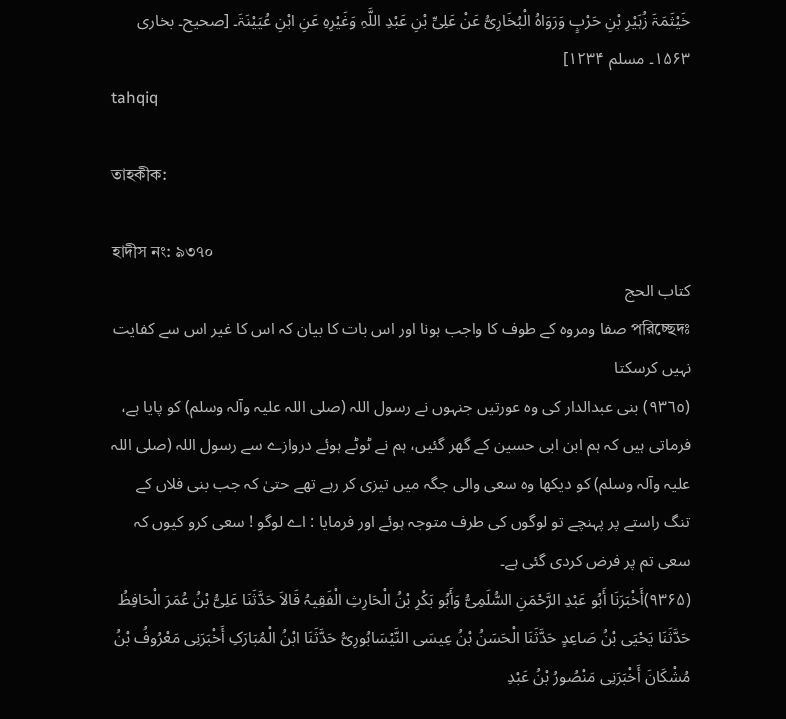خَیْثَمَۃَ زُہَیْرِ بْنِ حَرْبٍ وَرَوَاہُ الْبُخَارِیُّ عَنْ عَلِیِّ بْنِ عَبْدِ اللَّہِ وَغَیْرِہِ عَنِ ابْنِ عُیَیْنَۃَ۔ [صحیح۔ بخاری ۱۵۶۳۔ مسلم ۱۲۳۴]
tahqiq

তাহকীক:

হাদীস নং: ৯৩৭০
کتاب الحج
পরিচ্ছেদঃ صفا ومروہ کے طوف کا واجب ہونا اور اس بات کا بیان کہ اس کا غیر اس سے کفایت نہیں کرسکتا
(٩٣٦٥) بنی عبدالدار کی وہ عورتیں جنہوں نے رسول اللہ (صلی اللہ علیہ وآلہ وسلم) کو پایا ہے، فرماتی ہیں کہ ہم ابن ابی حسین کے گھر گئیں، ہم نے ٹوٹے ہوئے دروازے سے رسول اللہ (صلی اللہ علیہ وآلہ وسلم) کو دیکھا وہ سعی والی جگہ میں تیزی کر رہے تھے حتیٰ کہ جب بنی فلاں کے تنگ راستے پر پہنچے تو لوگوں کی طرف متوجہ ہوئے اور فرمایا : اے لوگو ! سعی کرو کیوں کہ سعی تم پر فرض کردی گئی ہے۔
(۹۳۶۵)أَخْبَرَنَا أَبُو عَبْدِ الرَّحْمَنِ السُّلَمِیُّ وَأَبُو بَکْرِ بْنُ الْحَارِثِ الْفَقِیہُ قَالاَ حَدَّثَنَا عَلِیُّ بْنُ عُمَرَ الْحَافِظُ حَدَّثَنَا یَحْیَی بْنُ صَاعِدٍ حَدَّثَنَا الْحَسَنُ بْنُ عِیسَی النَّیْسَابُورِیُّ حَدَّثَنَا ابْنُ الْمُبَارَکِ أَخْبَرَنِی مَعْرُوفُ بْنُ مُشْکَانَ أَخْبَرَنِی مَنْصُورُ بْنُ عَبْدِ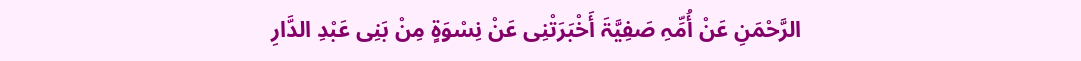الرَّحْمَنِ عَنْ أُمِّہِ صَفِیَّۃَ أَخْبَرَتْنِی عَنْ نِسْوَۃٍ مِنْ بَنِی عَبْدِ الدَّارِ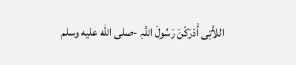اللاَّتِی أَدْرَکْنَ رَسُولَ اللَّہِ -صلى الله عليه وسلم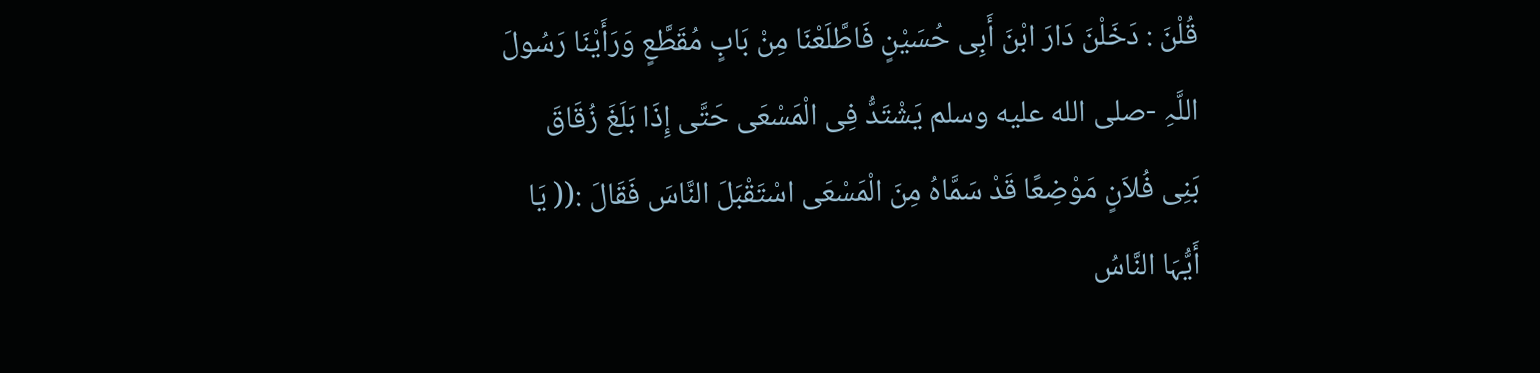قُلْنَ : دَخَلْنَ دَارَ ابْنَ أَبِی حُسَیْنٍ فَاطَّلَعْنَا مِنْ بَابٍ مُقَطَّعٍ وَرَأَیْنَا رَسُولَ اللَّہِ -صلى الله عليه وسلم یَشْتَدُّ فِی الْمَسْعَی حَتَّی إِذَا بَلَغَ زُقَاقَ بَنِی فُلاَنٍ مَوْضِعًا قَدْ سَمَّاہُ مِنَ الْمَسْعَی اسْتَقْبَلَ النَّاسَ فَقَالَ :(( یَا أَیُّہَا النَّاسُ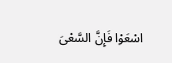اسْعَوْا فَإِنَّ السَّعْیَ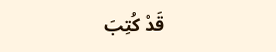قَدْ کُتِبَ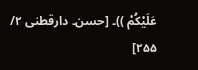عَلَیْکُمْ ))۔ [حسن۔ دارقطنی ۲/ ۲۵۵]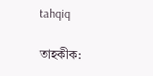tahqiq

তাহকীক: